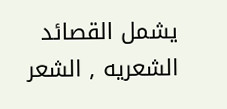يشمل القصائد الشعريه , الشعر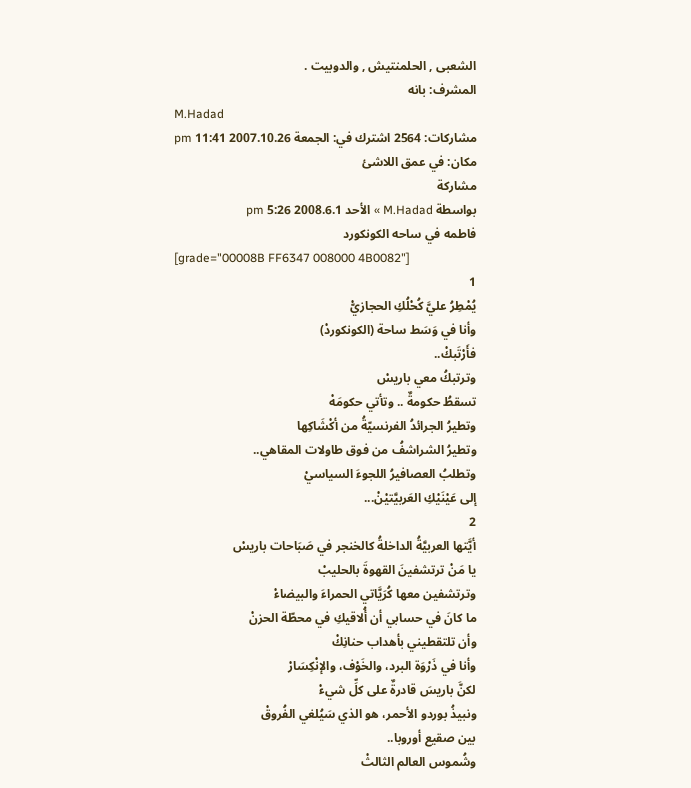الشعبى , الحلمنتيش , والدوبيت .
المشرف: بانه
M.Hadad
مشاركات: 2564 اشترك في: الجمعة 2007.10.26 11:41 pm
مكان: في عمق اللاشئ
مشاركة
بواسطة M.Hadad » الأحد 2008.6.1 5:26 pm
فاطمه في ساحه الكونكورد
[grade="00008B FF6347 008000 4B0082"]
1
يُمْطِرُ عليَّ كُحْلُكِ الحجازيّْ
وأنا في وَسَط ساحة (الكونكوردْ)
فأَرْتَبكْ..
وترتبكُ معي باريسْ
تسقطُ حكومةٌ .. وتأتي حكومَهْ
وتطيرُ الجرائدُ الفرنسيّةُ من أكْشَاكِها
وتطيرُ الشراشفُ من فوق طاولات المقاهي..
وتطلبُ العصافيرُ اللجوءَ السياسيْ
إلى عَيْنَيْكِ العَربيَّتيْنْ...
2
أيَّتها العربيَّةُ الداخلةُ كالخنجر في صَبَاحات باريسْ
يا مَنْ ترتشفينَ القهوةَ بالحليبْ
وترتشفين معها كُرَيَّاتي الحمراءَ والبيضاءْ
ما كانَ في حسابي أن أُلاقيكِ في محطّة الحزنْ
وأن تلتقطيني بأهداب حنانِكْ
وأنا في ذَرْوَة البرد، والخَوْف، والإنْكِسَارْ
لكنَّ باريسَ قادرةٌ على كلِّ شيءْ
ونبيذُ بوردو الأحمر، هو الذي سَيُلغي الفُروقْ
بين صقيع أوروبا..
وشُموس العالم الثالثْ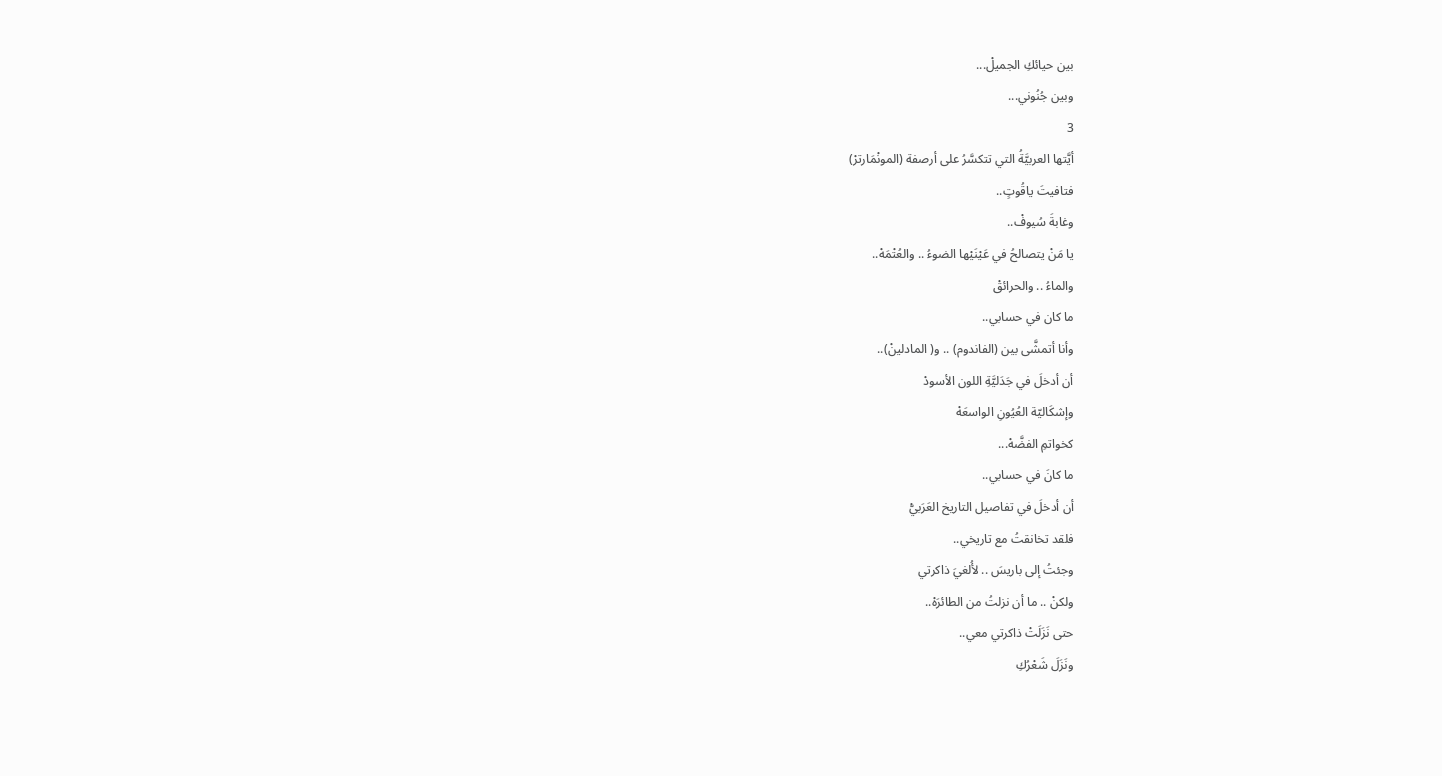بين حيائكِ الجميلْ...
وبين جُنُوني...
3
أيَّتها العربيَّةُ التي تتكسَّرُ على أرصفة (المونْمَارترْ)
فتافيتَ ياقُوتٍ..
وغابةَ سُيوفْ..
يا مَنْ يتصالحُ في عَيْنَيْها الضوءُ .. والعُتْمَهْ..
والماءُ .. والحرائقْ
ما كان في حسابي..
وأنا أتمشَّى بين (الفاندوم) .. و( المادلينْ)..
أن أدخلَ في جَدَليَّةِ اللون الأسودْ
وإشكَاليّة العُيُونِ الواسعَهْ
كخواتمِ الفضَّهْ...
ما كانَ في حسابي..
أن أدخلَ في تفاصيل التاريخ العَرَبيّْ
فلقد تخانقتُ مع تاريخي..
وجئتُ إلى باريسَ .. لأُلغيَ ذاكرتي
ولكنْ .. ما أن نزلتُ من الطائرَهْ..
حتى نَزَلَتْ ذاكرتي معي..
ونَزَلَ شَعْرُكِ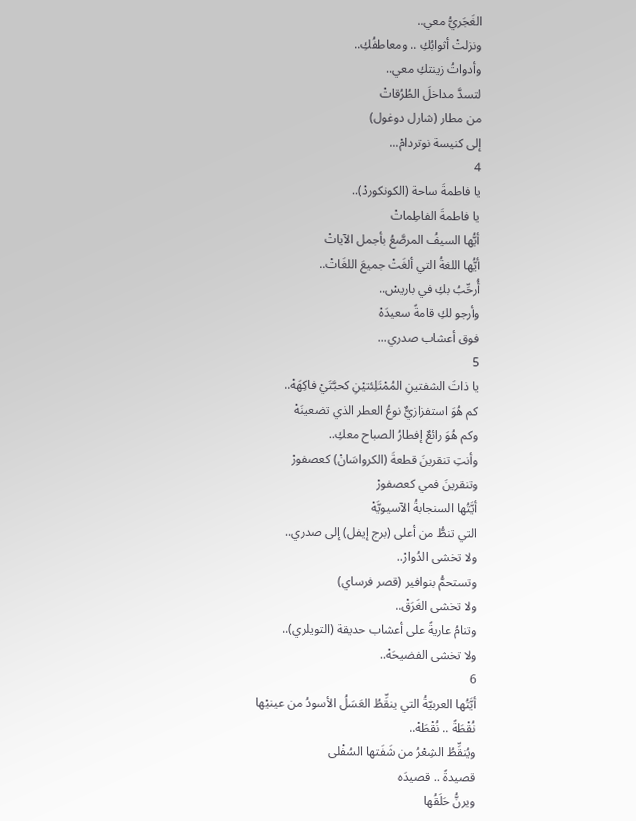الغَجَريُّ معي..
ونزلتْ أثوابُكِ .. ومعاطفُكِ..
وأدواتُ زينتكِ معي..
لتسدَّ مداخلَ الطُرُقاتْ
من مطار (شارل دوغول)
إلى كنيسة نوتردامْ...
4
يا فاطمةَ ساحة (الكونكوردْ)..
يا فاطمةَ الفاطِماتْ
أيُّها السيفُ المرصَّعُ بأجمل الآياتْ
أيُّها اللغةُ التي ألغَتْ جميعَ اللغَاتْ..
أُرحِّبُ بكِ في باريسْ..
وأرجو لكِ قامةً سعيدَهْ
فوق أعشاب صدري...
5
يا ذاتَ الشفتينِ المُمْتَلِئتيْنِ كحبَّتَيْ فاكِهَهْ..
كم هُوَ استفزازيٌّ نوعُ العطر الذي تضعينَهْ
وكم هُوَ رائعٌ إفطارُ الصباح معكِ..
وأنتِ تنقرينَ قطعةَ (الكرواسَانْ) كعصفورْ
وتنقرينَ فمي كعصفورْ
أيَّتُها السنجابةُ الآسيويَّهْ
التي تنطُّ من أعلى (برج إيفل) إلى صدري..
ولا تخشى الدُوارْ..
وتستحمُّ بنوافير (قصر فرساي)
ولا تخشى الغَرَقْ..
وتنامُ عاريةً على أعشاب حديقة (التويلري)..
ولا تخشى الفضيحَهْ..
6
أيَّتُها العربيّةُ التي ينقِّطُ العَسَلُ الأسودُ من عينيْها
نُقْطَةً .. نُقْطَهْ..
ويُنقِّطُ الشِعْرُ من شَفَتها السُفْلى
قصيدةً .. قصيدَه
ويرنُّ حَلَقُها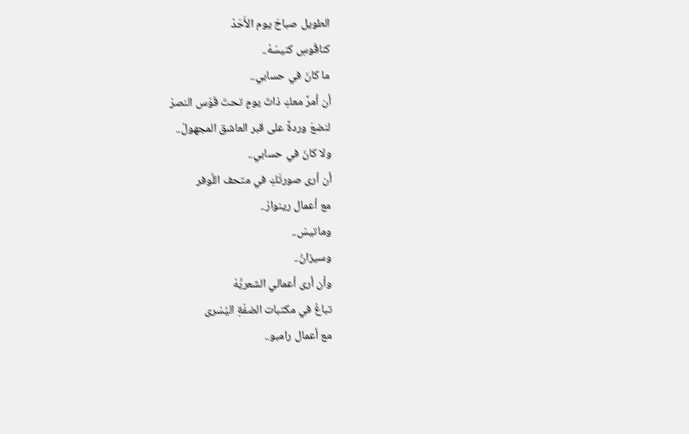الطويل صباحَ يوم الأَحَدْ
كناقُوسِ كنيسَهْ..
ما كانَ في حسابي..
أن أمرَّ معكِ ذاتَ يومٍ تحتَ قَوْس النصرْ
لنضعَ وردةً على قبر العاشق المجهولْ..
ولا كانَ في حسابي..
أن أرى صورتَكِ في متحف اللُوفر
مع أعمال رينوارْ..
وماتيسْ..
وسيزانْ..
وأن أرى أعمالي الشعريَّهْ
تباعُ في مكتبات الضفّةِ اليُسْرى
مع أعمال رامبو..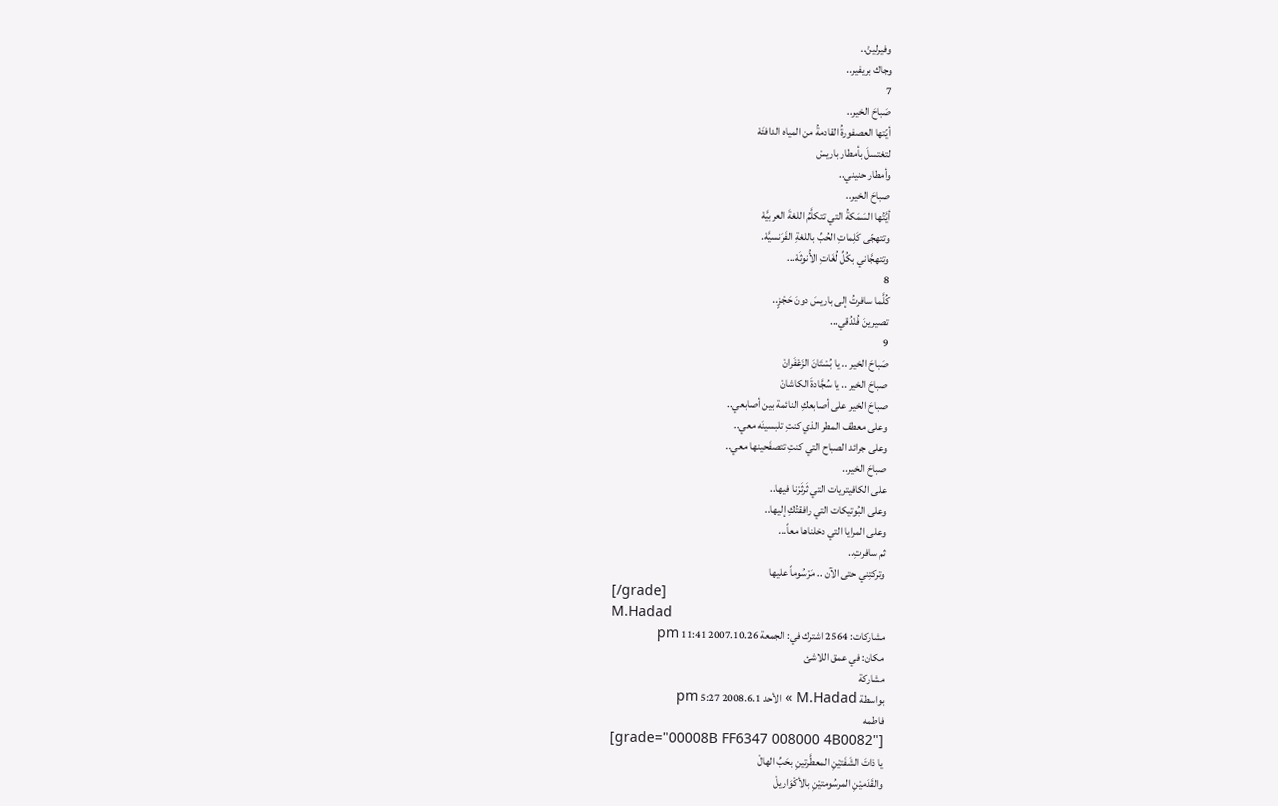وفيرلينْ..
وجاك بريفير..
7
صَباحَ الخير..
أيّتها العصفورةُ القادمةُ من المياه الدافئَهْ
لتغتسلَ بأمطار باريسْ
وأمطار حنيني..
صباحَ الخير..
أيَّتُها السَمَكةُ التي تتكلَّمُ اللغةَ العربيَّهْ
وتتهجّى كَلِماتِ الحُبِّ باللغةِ الفَرَنسيَّهْ.
وتتهجَّاني بكُلِّ لُغَاتِ الأُنوثَهْ...
8
كُلَّما سافرتُ إلى باريسَ دونَ حَجْزٍ..
تصيرينَ فُنْدُقي...
9
صَباحَ الخير .. يا بُسْتَانَ الزَعْفَرانْ
صباحَ الخير .. يا سُجَّادةَ الكاشانْ
صباحَ الخير على أصابعكِ النائمة بين أصابعي..
وعلى معطف المطر الذي كنتِ تلبسينَه معي..
وعلى جرائد الصباح التي كنتِ تتصفَحينها معي..
صباحَ الخير..
على الكافيتريات التي ثَرثَرْنا فيها..
وعلى البُوتيكات التي رافقتُكِ إليها..
وعلى المرايا التي دخلناها معاً...
ثم سافرتِ..
وتركتِني حتى الآن .. مَرْسُوماً عليها
[/grade]
M.Hadad
مشاركات: 2564 اشترك في: الجمعة 2007.10.26 11:41 pm
مكان: في عمق اللاشئ
مشاركة
بواسطة M.Hadad » الأحد 2008.6.1 5:27 pm
فاطمه
[grade="00008B FF6347 008000 4B0082"]
يا ذاتَ الشَفَتيْنِ المعطَّرتينِ بحَبِّ الهالْ
والقَدَميْنِ المرسُومتيْنِ بالأكْوَاريلْ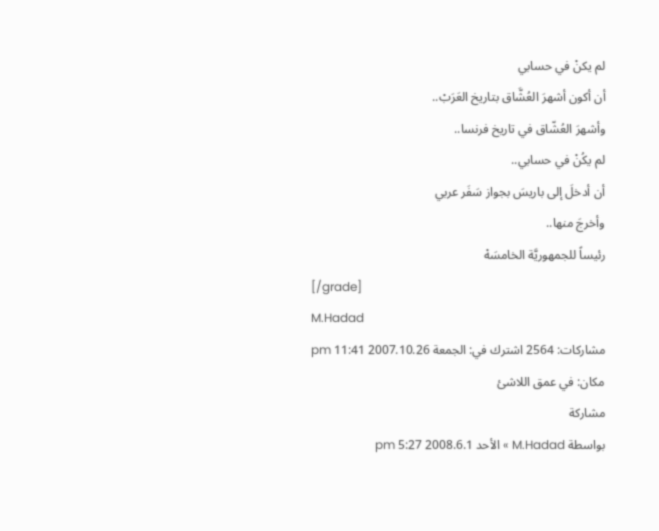لم يكنْ في حسابي
أن أكون أشهرَ العُشَّاق بتاريخ العَرَبْ..
وأشهرَ العُشّاق في تاريخ فرنسا..
لم يكُنْ في حسابي..
أن أدخلَ إلى باريسَ بجواز سَفَر عربي
وأخرجَ منها..
رئيساً للجمهوريَّة الخامسَهْ
[/grade]
M.Hadad
مشاركات: 2564 اشترك في: الجمعة 2007.10.26 11:41 pm
مكان: في عمق اللاشئ
مشاركة
بواسطة M.Hadad » الأحد 2008.6.1 5:27 pm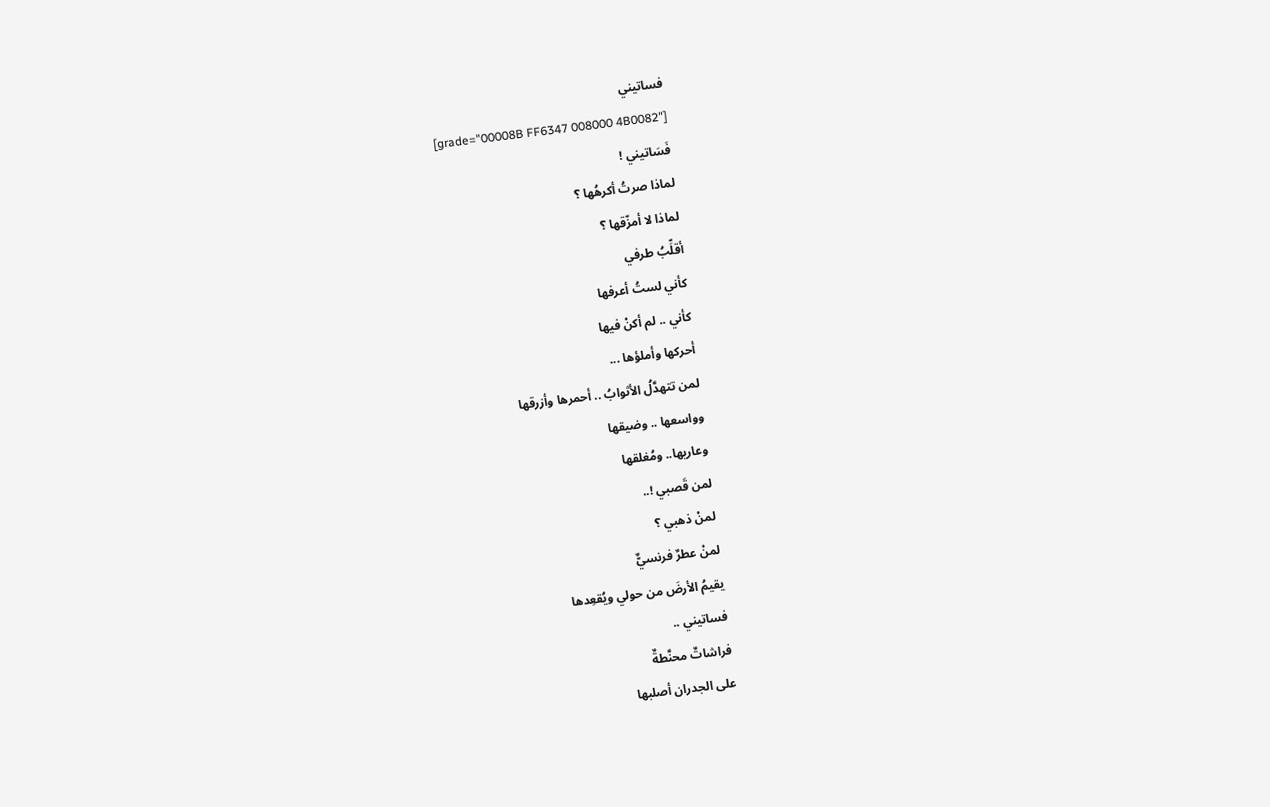فساتيني
[grade="00008B FF6347 008000 4B0082"]
فَسَاتيني !
لماذا صرتُ أكرهُها ؟
لماذا لا أمزّقها ؟
أقلِّبُ طرفي
كأني لستُ أعرفها
كأني .. لم أكنْ فيها
أحركها وأملؤها ...
لمن تتهدَّلُ الأثوابُ .. أحمرها وأزرقها
وواسعها .. وضيقها
وعاريها.. ومُغلقها
لمن قَصبي !..
لمنْ ذهبي ؟
لمنْ عطرٌ فرنسيٌّ
يقيمُ الأرضَ من حولي ويُقعِدها
فساتيني ..
فراشاتٌ محنَّطةٌ
على الجدران أصلبها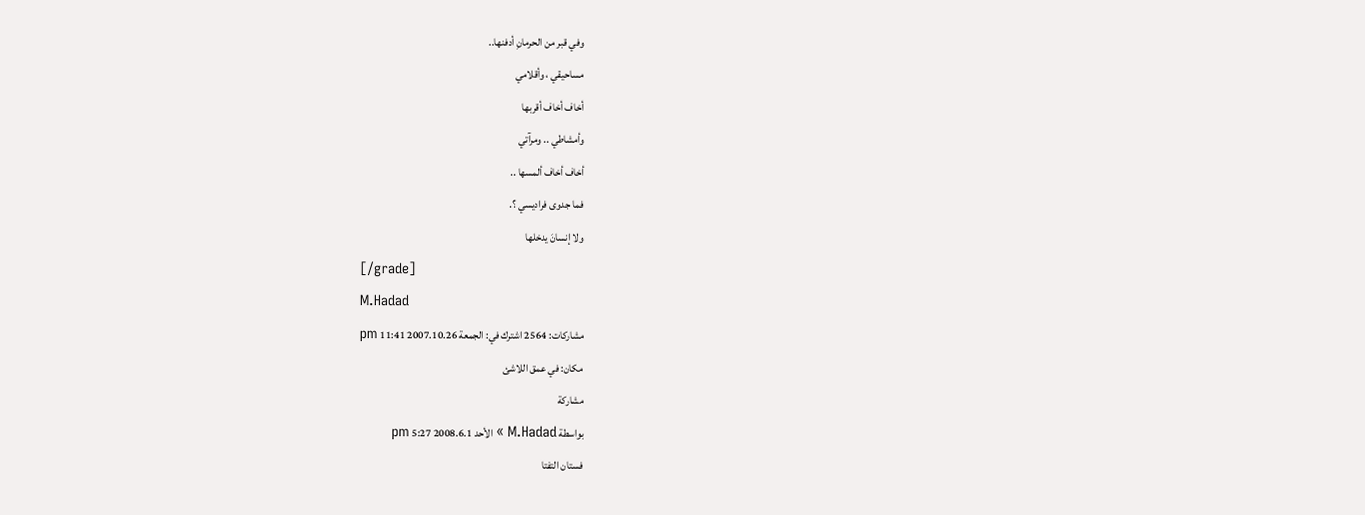وفي قبر من الحرمانِ أدفنها..
مساحيقي ، وأقلامي
أخاف أخاف أقربها
وأمشاطي .. ومرآتي
أخاف أخاف ألمسها ..
فما جدوى فراديسي ؟.
ولا إنسانَ يدخلها
[/grade]
M.Hadad
مشاركات: 2564 اشترك في: الجمعة 2007.10.26 11:41 pm
مكان: في عمق اللاشئ
مشاركة
بواسطة M.Hadad » الأحد 2008.6.1 5:27 pm
فستان التفتا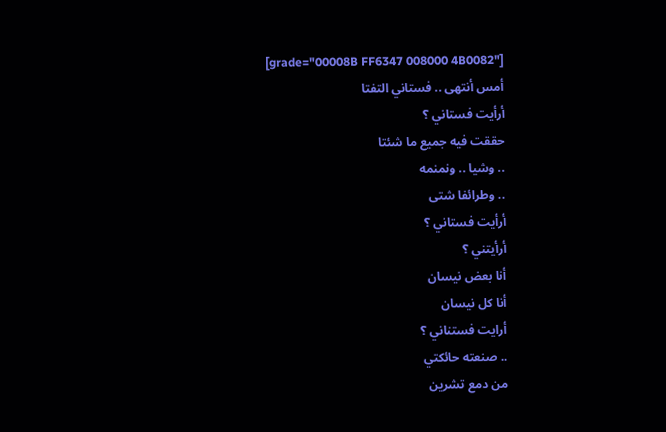[grade="00008B FF6347 008000 4B0082"]
أمس أنتهى .. فستاني التفتا
أرأيت فستاني ؟
حققت فيه جميع ما شئتا
.. وشيا .. ونمنمه
.. وطرائفا شتى
أرأيت فستاني ؟
أرأيتني ؟
أنا بعض نيسان
أنا كل نيسان
أرايت فستناني ؟
.. صنعته حائكتي
من دمع تشرين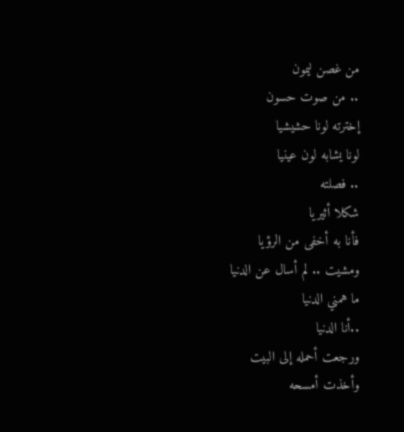من غصن ليمون
.. من صوت حسون
إخترته لونا حشيشيا
لونا يشابه لون عينيا
.. فصلته
شكلا أثيريا
فأنا به أخفى من الرؤيا
ومشيت .. لم أسال عن الدنيا
ما همني الدنيا
..أنا الدنيا
ورجعت أحمله إلى البيت
وأخذت أمسحه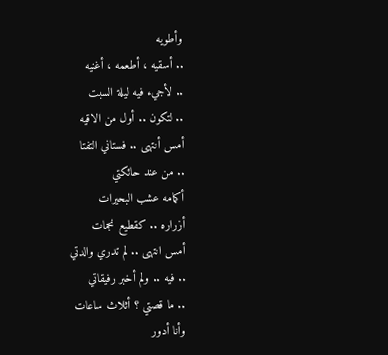وأطويه
.. أسقيه ، أطعمه ، أغنيه
.. لأجيء فيه ليلة السبت
.. لتكون .. أول من الاقيه
أمس أنتهى .. فستاني التفتا
.. من عند حائكتي
أكمامه عشب البحيرات
أزراره .. كقطيع نجمات
أمس انتهى .. لم تدري والدتي
.. فيه .. ولم أخبر رفيقاتي
.. ما قصتي ؟ أثلاث ساعات
وأنا أدور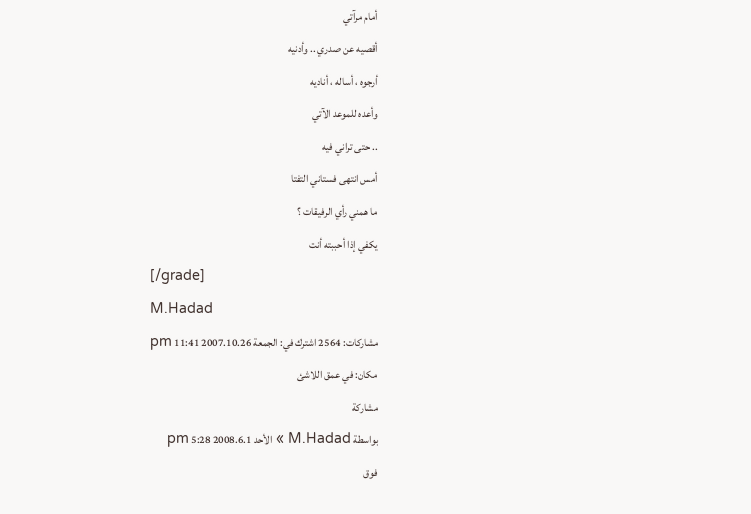أمام مرآتي
أقصيه عن صدري .. وأدنيه
أرجوه ، أساله ، أناديه
وأعده للموعد الآتي
.. حتى تراني فيه
أمس انتهى فستاني التفتا
ما همني رأي الرفيقات ؟
يكفي إذا أحببته أنت
[/grade]
M.Hadad
مشاركات: 2564 اشترك في: الجمعة 2007.10.26 11:41 pm
مكان: في عمق اللاشئ
مشاركة
بواسطة M.Hadad » الأحد 2008.6.1 5:28 pm
فوق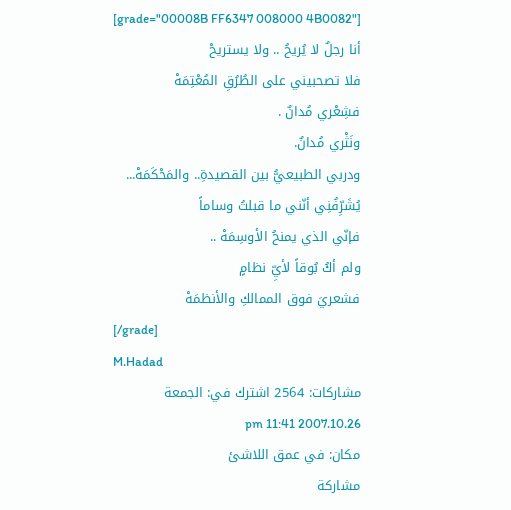[grade="00008B FF6347 008000 4B0082"]
أنا رجلٌ لا يُريحُ .. ولا يستريحْ
فلا تصحبيني على الطُرُقِ المُعْتِمَهْ
فشِعْري مُدانٌ .
ونَثْري مُدانٌ.
ودربي الطبيعيُّ بين القصيدةِ.. والمَحْكَمَهْ...
يُشَرِّفُنِي أنّني ما قبلتُ وساماً
فإنّي الذي يمنحُ الأوسِمَهْ ..
ولم أكُ بُوقاً لأيِّ نظامٍ
فشعريَ فوق الممالكِ والأنظمَهْ
[/grade]
M.Hadad
مشاركات: 2564 اشترك في: الجمعة 2007.10.26 11:41 pm
مكان: في عمق اللاشئ
مشاركة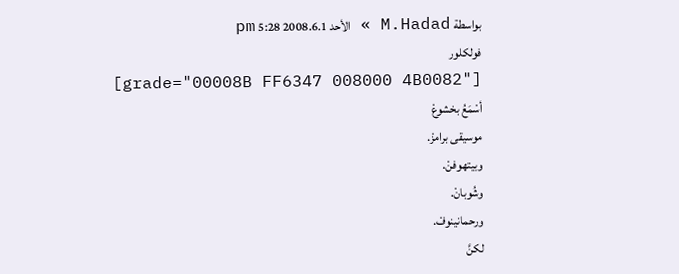بواسطة M.Hadad » الأحد 2008.6.1 5:28 pm
فولكلور
[grade="00008B FF6347 008000 4B0082"]
أسْمَعُ بخشوعْ
موسيقى برامزْ.
وبيتهوفنْ.
وشُوبانْ.
ورحمانينوفْ.
لكنَّ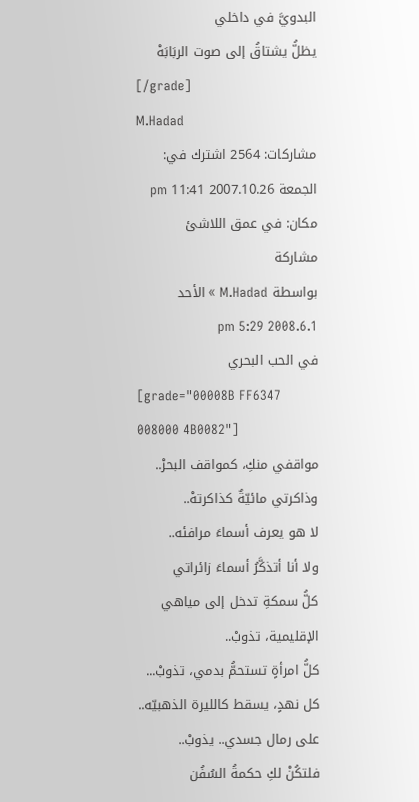البدويَّ في داخلي
يظلُّ يشتاقُ إلى صوت الربَابَهْ
[/grade]
M.Hadad
مشاركات: 2564 اشترك في: الجمعة 2007.10.26 11:41 pm
مكان: في عمق اللاشئ
مشاركة
بواسطة M.Hadad » الأحد 2008.6.1 5:29 pm
في الحب البحري
[grade="00008B FF6347 008000 4B0082"]
مواقفي منكِ، كمواقف البحرْ..
وذاكرتي مائيّةٌ كذاكرتهْ..
لا هو يعرف أسماءَ مرافئه..
ولا أنا أتذكَّرُ أسماءَ زائراتي
كلُّ سمكةِ تدخل إلى مياهي الإقليمية، تذوبْ..
كلُّ امرأةٍ تستحمُّ بدمي، تذوبْ...
كل نهدٍ، يسقط كالليرة الذهبيّه..
على رمال جسدي.. يذوبْ..
فلتكُنْ لكِ حكمةُ السُفُن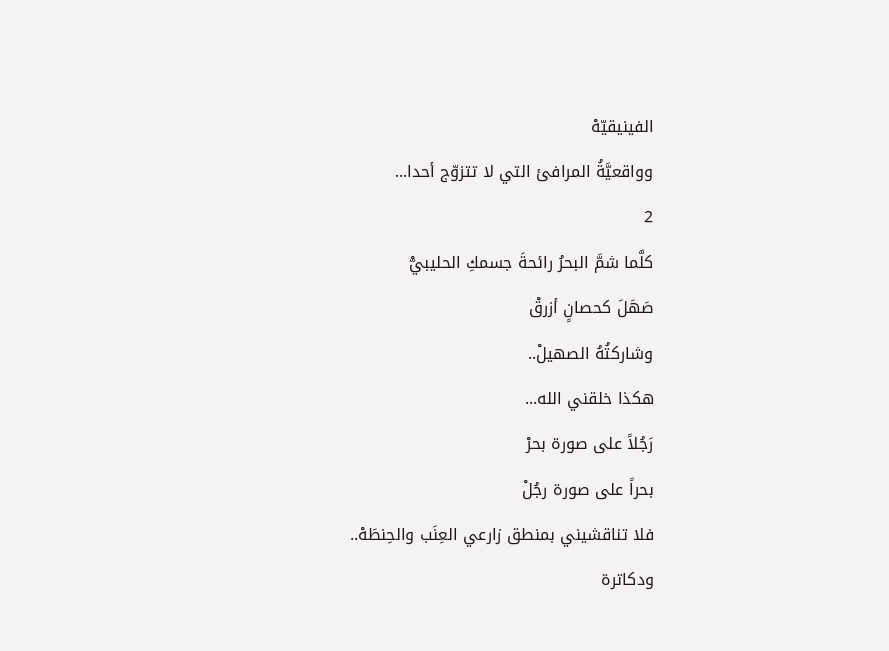الفينيقيّهْ
وواقعيَّةُ المرافئ التي لا تتزوّج أحدا...
2
كلَّما شمَّ البحرُ رائحةَ جسمكِ الحليبيّْ
صَهَلَ كحصانٍ أزرقْ
وشاركتُهُ الصهيلْ..
هكذا خلقني الله...
رَجُلاً على صورة بحرْ
بحراً على صورة رجُلْ
فلا تناقشيني بمنطق زارعي العِنَب والحِنطَهْ..
ودكاترة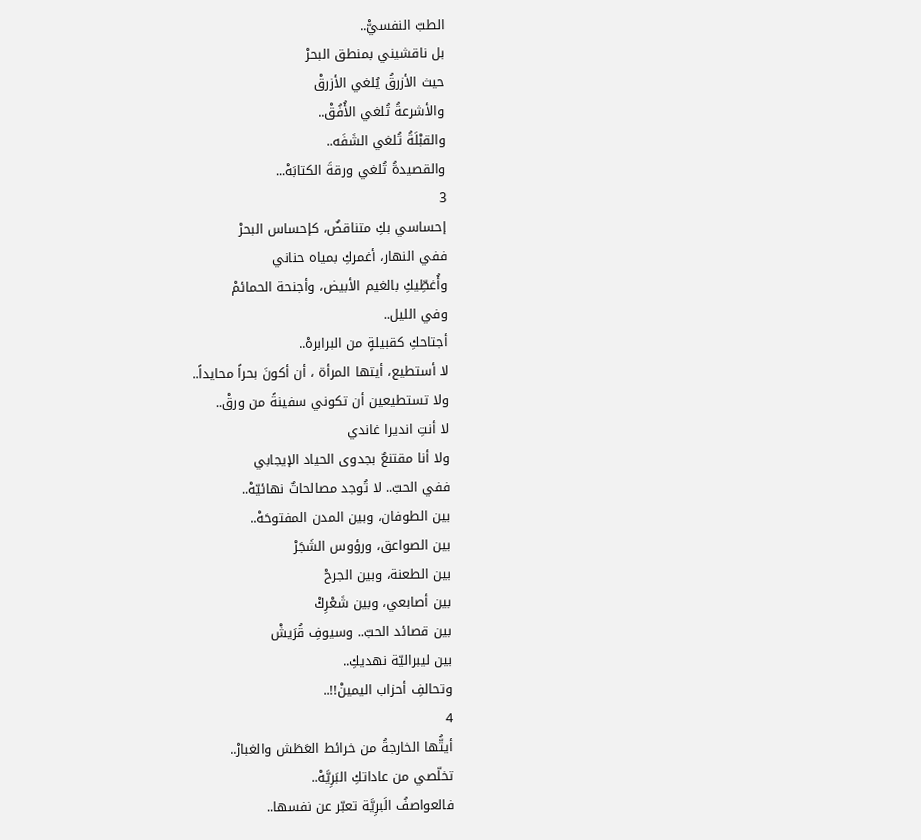الطبّ النفسيّْ..
بل ناقشيني بمنطق البحرْ
حيث الأزرقُ يُلغي الأزرقْ
والأشرعةُ تُلغي الأُفُقْ..
والقبْلَةُ تُلغي الشَفَه..
والقصيدةُ تُلغي ورقةَ الكتابَهْ...
3
إحساسي بكِ متناقضٌ، كإحساس البحرْ
ففي النهار، أغمركِ بمياه حناني
وأُغطِّيكِ بالغيم الأبيض، وأجنحة الحمائمْ
وفي الليل..
أجتاحكِ كقبيلةٍ من البرابرهْ..
لا أستطيع، أيتها المرأة ، أن أكونَ بحراً محايداً..
ولا تستطيعين أن تكوني سفينةً من ورقْ..
لا أنتِ انديرا غاندي
ولا أنا مقتنعٌ بجدوى الحياد الإيجابي
ففي الحبّ.. لا تُوجد مصالحاتٌ نهائيّهْ..
بين الطوفان، وبين المدن المفتوحَهْ..
بين الصواعق، ورؤوس الشَجَرْ
بين الطعنة، وبين الجرحْ
بين أصابعي، وبين شَعْرِكْ
بين قصائد الحبّ.. وسيوفِ قُرَيشْ
بين ليبراليّة نهديكِ..
وتحالفِ أحزاب اليمينْ!!..
4
أيتُّها الخارجةُ من خرائط العَطَش والغبارْ..
تخلّصي من عاداتكِ البَرِيَّهْ..
فالعواصفُ الَبرِيَّة تعبّر عن نفسها..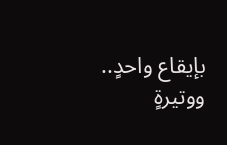بإيقاع واحدٍ.. ووتيرةٍ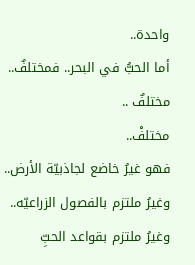واحدة..
أما الحبُّ في البحر.. فمختلفٌ.. مختلفٌ ..
مختلفْ..
فهو غيرُ خاضع لجاذبيّة الأرض..
وغيرُ ملتزم بالفصول الزراعيّه..
وغيرُ ملتزم بقواعد الحبِّ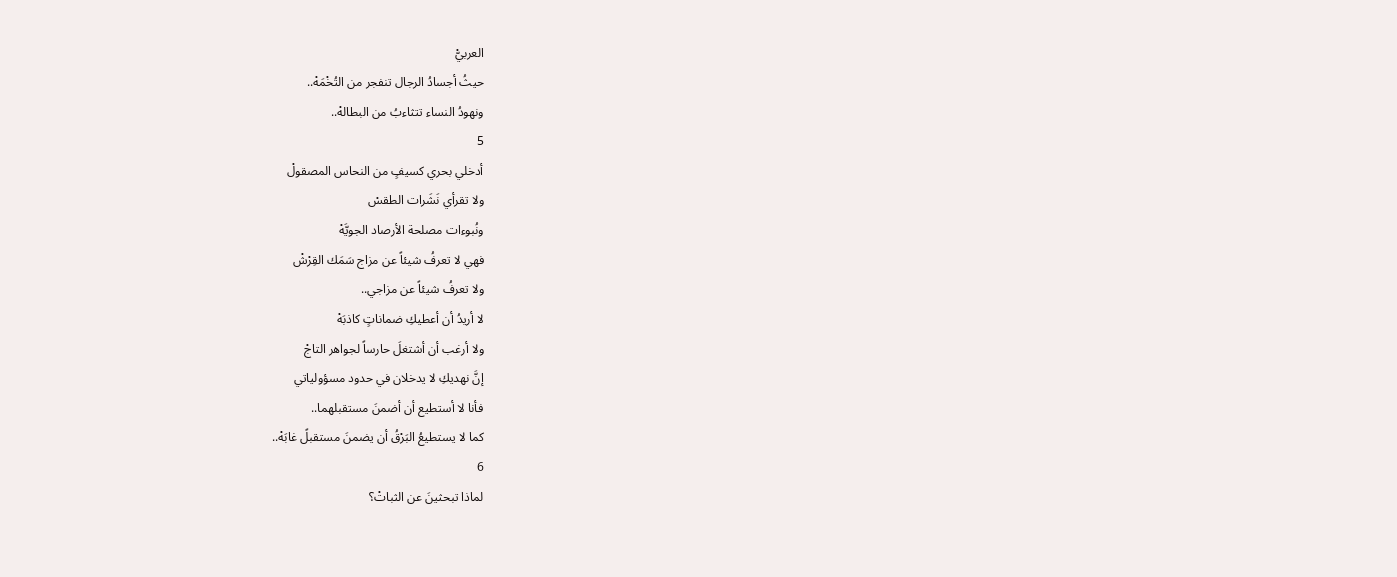العربيّْ
حيثُ أجسادُ الرجال تنفجر من التُخْمَهْ..
ونهودُ النساء تتثاءبُ من البطالهْ..
5
أدخلي بحري كسيفٍ من النحاس المصقولْ
ولا تقرأي نَشَرات الطقسْ
ونُبوءات مصلحة الأرصاد الجويَّهْ
فهي لا تعرفُ شيئاً عن مزاج سَمَك القِرْشْ
ولا تعرفُ شيئاً عن مزاجي..
لا أريدُ أن أعطيكِ ضماناتٍ كاذبَهْ
ولا أرغب أن أشتغلَ حارساً لجواهر التاجْ
إنَّ نهديكِ لا يدخلان في حدود مسؤولياتي
فأنا لا أستطيع أن أضمنَ مستقبلهما..
كما لا يستطيعُ البَرْقُ أن يضمنَ مستقبلً غابَهْ..
6
لماذا تبحثينَ عن الثباتْ؟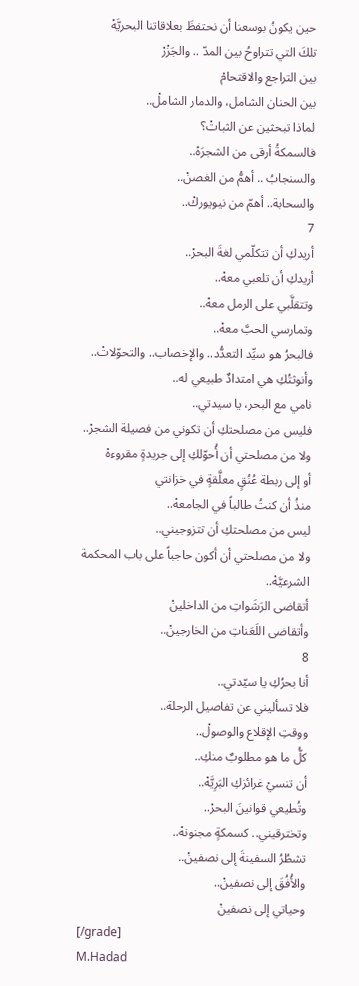حين يكونُ بوسعنا أن نحتفظَ بعلاقاتنا البحريَّهْ
تلكَ التي تتراوحُ بين المدّ .. والجَزْرْ
بين التراجع والاقتحامْ
بين الحنان الشامل، والدمار الشاملْ..
لماذا تبحثين عن الثباتْ؟
فالسمكةُ أرقى من الشجرَهْ..
والسنجابُ .. أهمُّ من الغصنْ..
والسحابة.. أهمّ من نيويوركْ..
7
أريدكِ أن تتكلّمي لغةَ البحرْ..
أريدكِ أن تلعبي معهْ..
وتتقلَّبي على الرمل معهْ..
وتمارسي الحبَّ معهْ..
فالبحرُ هو سيِّد التعدُّد.. والإخصاب.. والتحوّلاتْ..
وأنوثتُكِ هي امتدادٌ طبيعي له..
نامي مع البحر، يا سيدتي..
فليس من مصلحتكِ أن تكوني من فصيلة الشجرْ..
ولا من مصلحتي أن أُحوّلكِ إلى جريدةٍ مقروءهْ
أو إلى ربطة عُنُقٍ معلَّقةٍ في خزانتي
منذُ أن كنتُ طالباً في الجامعهْ..
ليس من مصلحتكِ أن تتزوجيني..
ولا من مصلحتي أن أكون حاجباً على باب المحكمة
الشرعيَّهْ..
أتقاضى الرَشَواتِ من الداخلينْ
وأتقاضى اللَعَناتِ من الخارجينْ..
8
أنا بحرُكِ يا سيّدتي..
فلا تسأليني عن تفاصيل الرحلة..
ووقتِ الإقلاع والوصولْ..
كلُّ ما هو مطلوبٌ منكِ..
أن تنسيْ غرائزكِ البَرِيَّهْ..
وتُطيعي قوانينَ البحرْ..
وتخترقيني.. كسمكةٍ مجنونهْ..
تشطُرُ السفينةَ إلى نصفينْ..
والأُفُقَ إلى نصفينْ..
وحياتي إلى نصفينْ
[/grade]
M.Hadad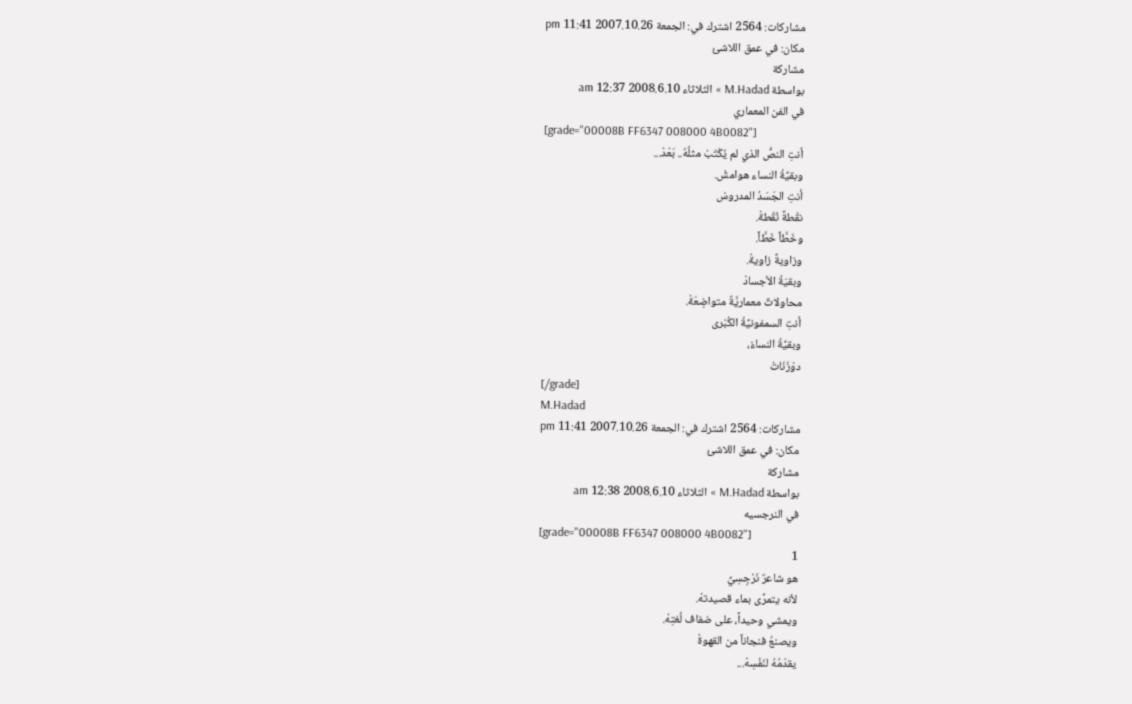مشاركات: 2564 اشترك في: الجمعة 2007.10.26 11:41 pm
مكان: في عمق اللاشئ
مشاركة
بواسطة M.Hadad » الثلاثاء 2008.6.10 12:37 am
في الفن المعماري
[grade="00008B FF6347 008000 4B0082"]
أنتِ النصُّ الذي لم يُكْتَبْ مثلُهُ.. بَعْدْ...
وبقيَّةُ النساء هوامشْ.
أنتِ الجَسَدُ المدروسْ
نقْطةً نُقْطةْ.
وخَطَّاً خَطَّاً.
وزاويةً زاويةْ.
وبقيَةُ الأجسادْ
محاولاتٌ معماريَّةٌ متواضِعَةْ.
أنتِ السمفونيَّةُ الكُبْرى
وبقيَّةُ النساءْ،
دوْزَنَاتْ
[/grade]
M.Hadad
مشاركات: 2564 اشترك في: الجمعة 2007.10.26 11:41 pm
مكان: في عمق اللاشئ
مشاركة
بواسطة M.Hadad » الثلاثاء 2008.6.10 12:38 am
في النرجسيه
[grade="00008B FF6347 008000 4B0082"]
1
هو شاعرٌ نَرْجِسِيّْ
لأنه يتمرَّى بماء قصيدتهْ.
ويمشي وحيداً، على ضفاف لُغتِهْ.
ويصنعُ فنجاناً من القهوةْ
يقدّمُهُ لنَفْسِهْ...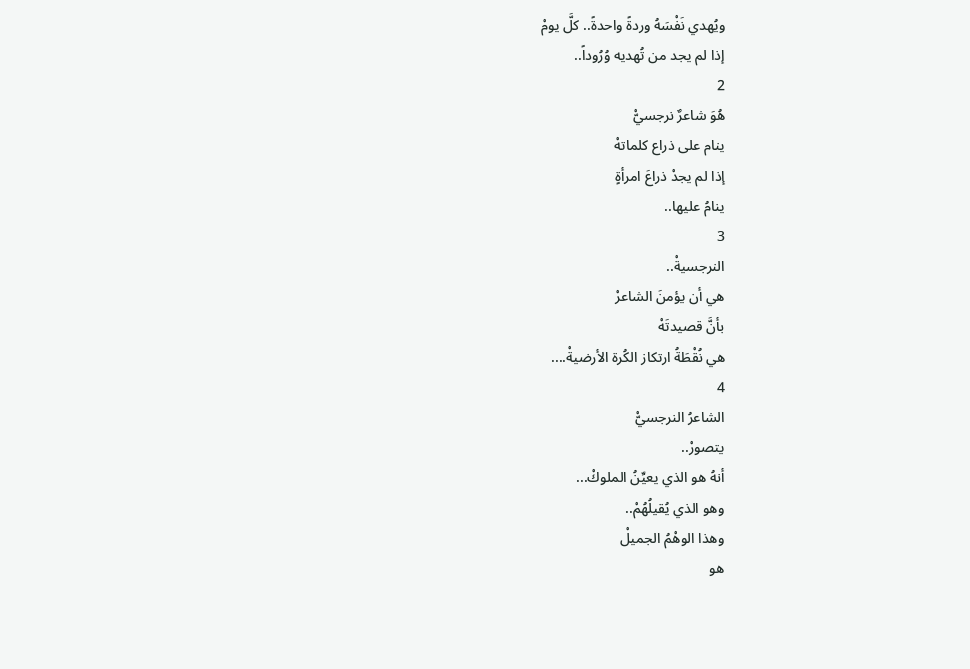ويُهدي نَفْسَهُ وردةً واحدةً.. كلَّ يومْ
إذا لم يجد من تُهديه وُرُوداً..
2
هُوَ شاعرٌ نرجسيّْ
ينام على ذراع كلماتهْ
إذا لم يجدْ ذراعَ امرأةٍ
ينامُ عليها..
3
النرجسيةْ..
هي أن يؤمنَ الشاعرْ
بأنَّ قصيدتَهْ
هي نُقْطَةُ ارتكاز الكُرة الأرضيةْ....
4
الشاعرُ النرجسيّْ
يتصورْ..
أنهُ هو الذي يعيِّنُ الملوكْ...
وهو الذي يُقيلُهُمْ..
وهذا الوهْمُ الجميلْ
هو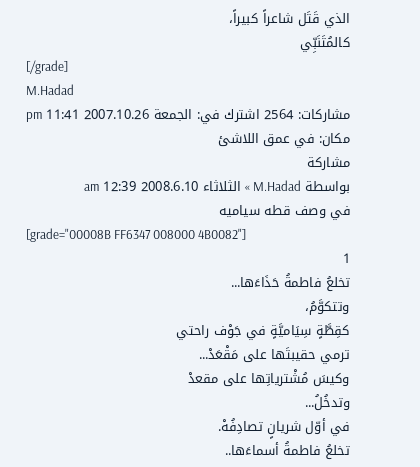الذي قَتَل شاعراً كبيراً،
كالمُتَنَبِّي
[/grade]
M.Hadad
مشاركات: 2564 اشترك في: الجمعة 2007.10.26 11:41 pm
مكان: في عمق اللاشئ
مشاركة
بواسطة M.Hadad » الثلاثاء 2008.6.10 12:39 am
في وصف قطه سياميه
[grade="00008B FF6347 008000 4B0082"]
1
تخلعُ فاطمةُ حَذَاءَها...
وتتكوَّمُ،
كقِطَّةٍ سِيَاميَّةٍ في جَوْف راحتي
ترمي حقيبتَها على مَقْعَدْ...
وكيسَ مُشْترياتِها على مقعدْ
وتدخُلُ...
في أوّل شريانٍ تصادِفُهْ.
تخلعُ فاطمةُ أسماءَها..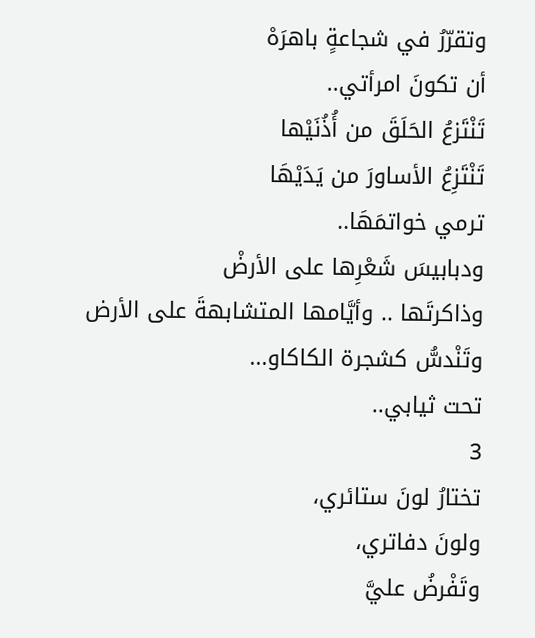وتقرّرُ في شجاعةٍ باهرَهْ
أن تكونَ امرأتي..
تَنْتَزعُ الحَلَقَ من أُذُنَيْها
تَنْتَزِعُ الأساورَ من يَدَيْهَا
ترمي خواتمَهَا..
ودبابيسَ شَعْرِها على الأرضْ
وذاكرتَها .. وأيَّامها المتشابهةَ على الأرض
وتَنْدسُّ كشجرة الكاكاو...
تحت ثيابي..
3
تختارُ لونَ ستائري،
ولونَ دفاتري،
وتَفْرضُ عليَّ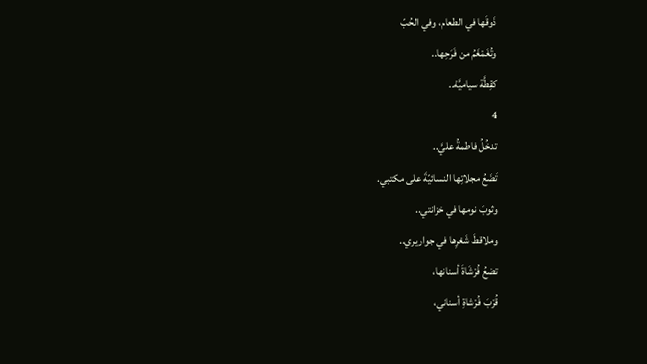ذَوقَها في الطعام، وفي الحُبّ
وتُغَمْغَمُ من فَرَحِها..
كقِطَّة سياميَّهْ..
4
تدخُلُ فاطمةُ عليَّ..
تَضَعُ مجلاتِها النسائيّةَ على مكتبي.
وثوبَ نومها في خزانتي..
وملاقطَ شَعْرِها في جواريري..
تضعُ فُرْشَاةَ أسنانها،
قُرْبَ فُرْشاةِ أسناني،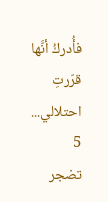فأُدركُ أنَّها قرّرتِ احتلالي...
5
تضجر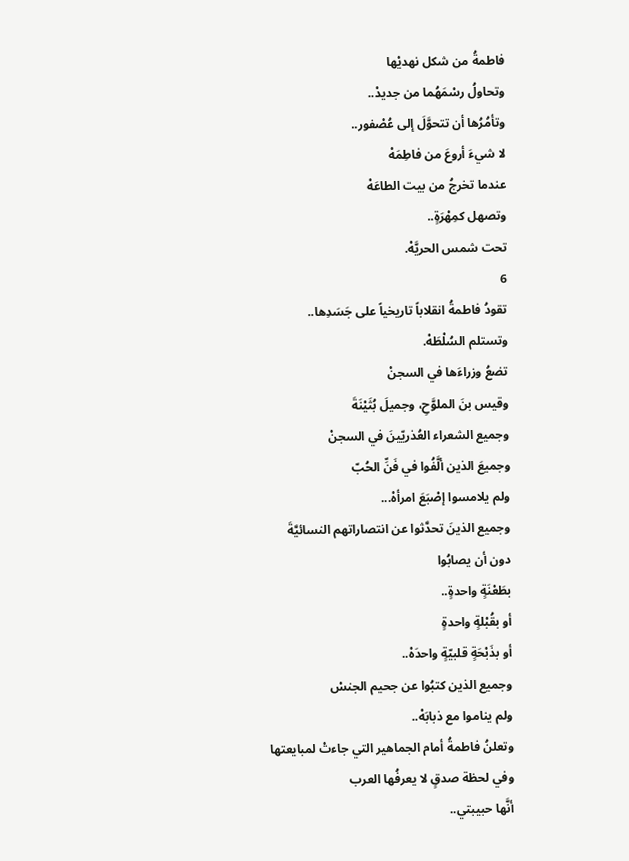فاطمةُ من شكل نهديْها
وتحاولُ رسْمَهُما من جديدْ..
وتأمُرُها أن تتحوَّلَ إلى عُصْفور..
لا شيءَ أروعَ من فاطِمَهْ
عندما تخرجُ من بيت الطاعَهْ
وتصهل كمِهْرَةٍ..
تحت شمس الحريَّهْ.
6
تقودُ فاطمةُ انقلاباً تاريخياً على جَسَدِها..
وتستلم السُلْطَهْ.
تضعُ وزراءَها في السجنْ
وقيس بنَ الملوَّحِ، وجميلَ بُثَيْنَةَ
وجميع الشعراء العُذريّينَ في السجنْ
وجميعَ الذين ألَّفُوا في فَنِّ الحُبّ
ولم يلامسوا إصْبَعَ امرأهْ...
وجميع الذينَ تحدَّثوا عن انتصاراتهم النسائيَّةَ
دون أن يصابُوا
بطَعْنَةٍ واحدةٍ..
أو بقُبْلةٍ واحدةٍ
أو بذَبْحَةٍ قلبيّةٍ واحدَهْ..
وجميع الذين كتبُوا عن جحيم الجنسْ
ولم يناموا مع ذبابَهْ..
وتعلنُ فاطمةُ أمام الجماهير التي جاءتْ لمبايعتها
وفي لحظة صدقٍ لا يعرفُها العرب
أنَّها حبيبتي..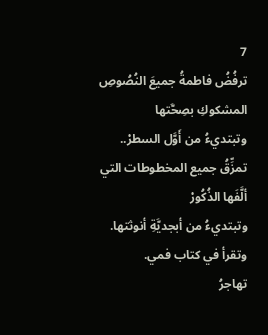7
ترفُضُ فاطمةُ جميعَ النُصُوصِ المشكوكِ بصِحَّتها
وتبتديءُ من أَوَّل السطرْ..
تمزِّقُ جميع المخطوطات التي ألَّفَها الذُكُورْ
وتبتديءُ من أبجديَّةِ أنوثتها.
وتقرأ في كتاب فمي.
تهاجرُ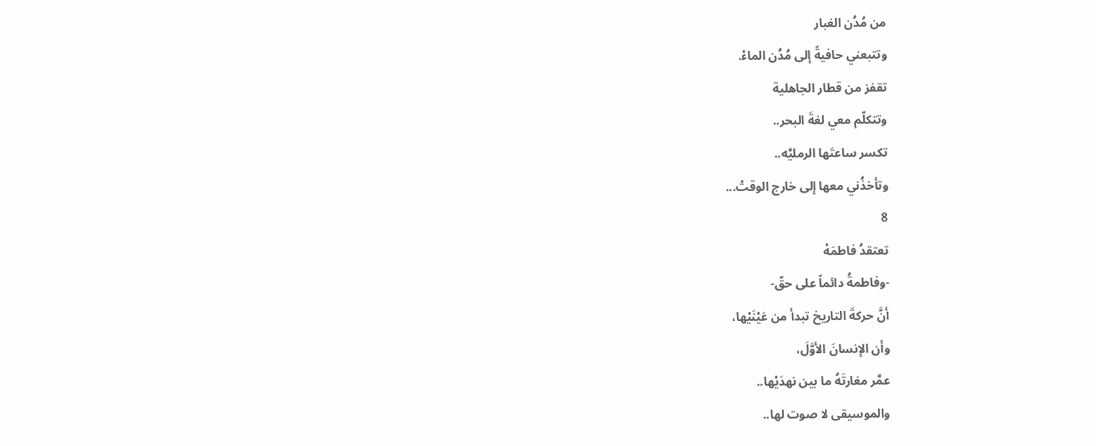من مُدُن الغبار
وتتبعني حافيةً إلى مُدُن الماءْ.
تقفز من قطار الجاهلية
وتتكلّم معي لغةَ البحر..
تكسر ساعتَها الرمليَّه..
وتأخذُني معها إلى خارج الوقتْ...
8
تعتقدُ فاطمَهْ
-وفاطمةُ دائماً على حقّ-
أنَّ حركةَ التاريخ تبدأ من عَيْنَيْها،
وأن الإنسانَ الأوَّلَ،
عمَّر مغارتَهُ ما بين نهدَيْها..
والموسيقى لا صوت لها..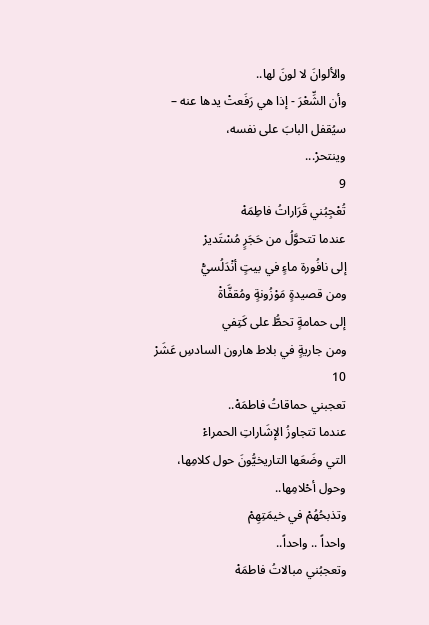والألوانَ لا لونَ لها..
وأن الشِّعْرَ - إذا هي رَفَعتْ يدها عنه –
سيُقفل البابَ على نفسه،
وينتحرْ...
9
تُعْجِبُني قَرَاراتُ فاطِمَهْ
عندما تتحوَّلُ من حَجَرٍ مُسْتَديرْ
إلى نافُورة ماءٍ في بيتٍ أنْدَلُسيّْ
ومن قصيدةٍ مَوْزُونةٍ ومُقفَّاةْ
إلى حمامةٍ تحطُّ على كَتِفي
ومن جاريةٍ في بلاط هارون السادسِ عَشَرْ
10
تعجبني حماقاتُ فاطمَهْ..
عندما تتجاوزُ الإشَاراتِ الحمراءْ
التي وضَعَها التاريخيُّونَ حول كلامِها،
وحول أحْلامِها..
وتذبحُهُمْ في خيمَتِهِمْ
واحداً .. واحداً..
وتعجبُني مبالاتُ فاطمَهْ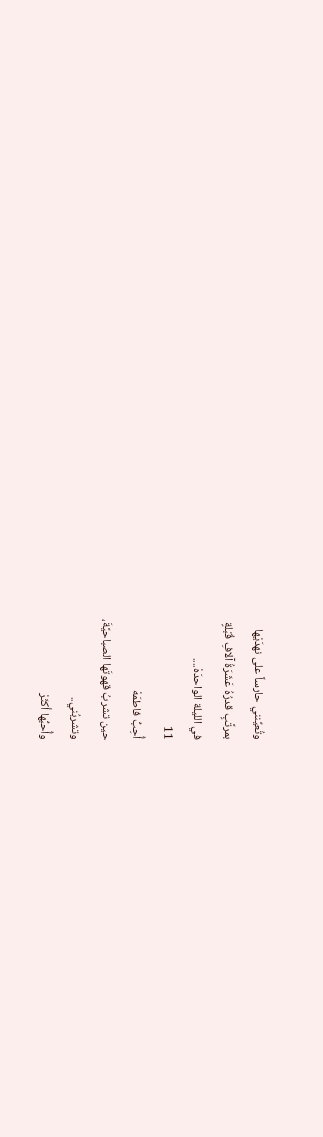وتُعيِّنني حارساً على نهدَيْها
بمرتَّبٍ قدرُهُ عَشَرَةُ آلافِ قُبْلةٍ
في الليلة الواحدَهْ....
11
أُحِبُّ فاطمَهْ
حين تشربُ قهوتَها الصباحيَّةَ،
وتشربُني..
وأُحبُّها أكثَرْ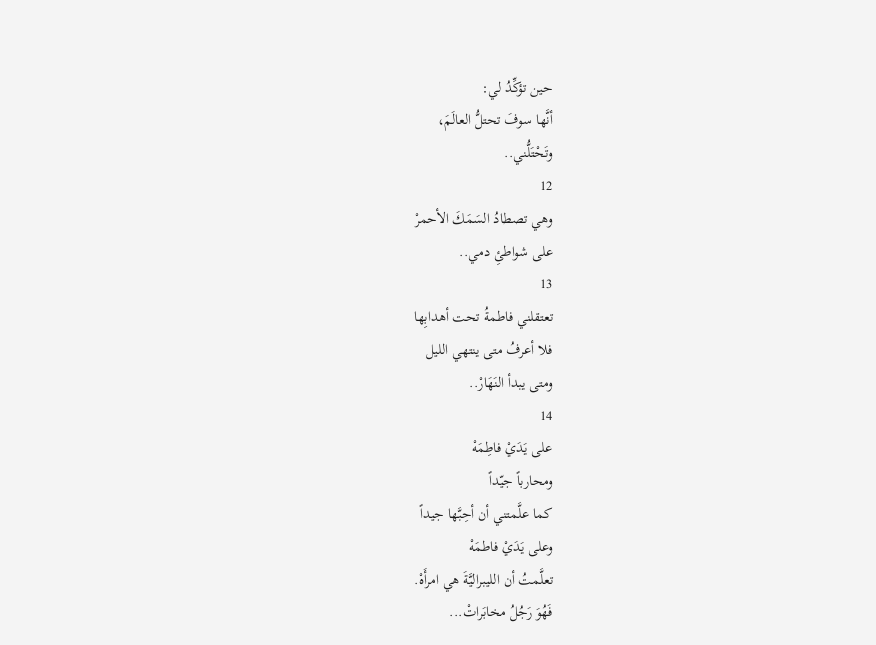حين تؤكِّدُ لي:
أنَّها سوفَ تحتلُّ العالَمَ،
وتَحْتَلُّني..
12
وهي تصطادُ السَمَكَ الأحمرْ
على شواطئِ دمي..
13
تعتقلني فاطمةُ تحت أهدابِها
فلا أعرفُ متى ينتهي الليل
ومتى يبدأ النَهَارْ..
14
على يَدَيْ فاطِمَهْ
ومحارباً جيّداً
كما علَّمتني أن أحِبَّها جيداً
وعلى يَدَيْ فاطمَهْ
تعلَّمتُ أن الليبراليَّةَ هي امرأَهْ.
فَهُوَ رَجُلُ مخابَراتْ...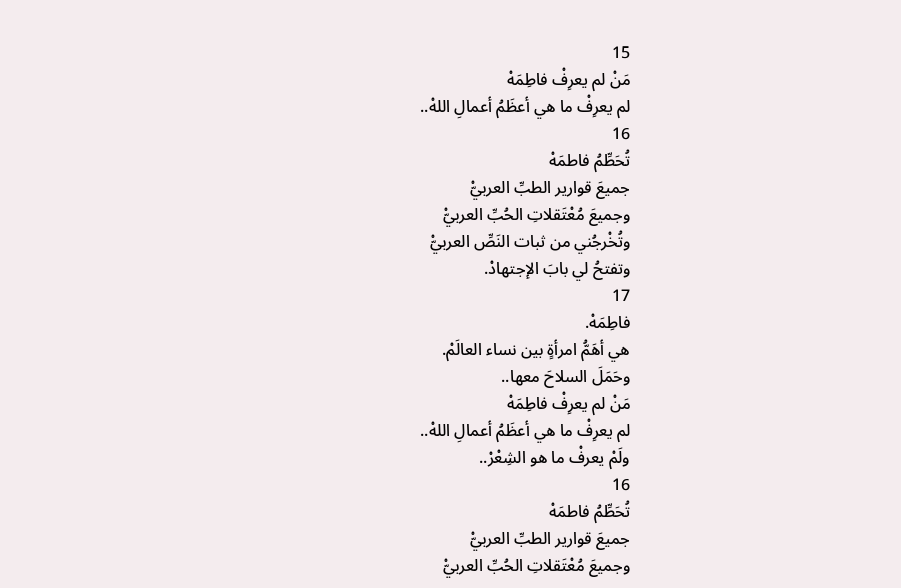15
مَنْ لم يعرِفْ فاطِمَهْ
لم يعرِفْ ما هي أعظَمُ أعمالِ اللهْ..
16
تُحَطِّمُ فاطمَهْ
جميعَ قوارير الطبِّ العربيّْ
وجميعَ مُعْتَقلاتِ الحُبِّ العربيّْ
وتُخْرجُني من ثبات النَصِّ العربيّْ
وتفتحُ لي بابَ الإجتهادْ.
17
فاطِمَهْ.
هي أهَمُّ امرأةٍ بين نساء العالَمْ.
وحَمَلَ السلاحَ معها..
مَنْ لم يعرِفْ فاطِمَهْ
لم يعرِفْ ما هي أعظَمُ أعمالِ اللهْ..
ولَمْ يعرفْ ما هو الشِعْرْ..
16
تُحَطِّمُ فاطمَهْ
جميعَ قوارير الطبِّ العربيّْ
وجميعَ مُعْتَقلاتِ الحُبِّ العربيّْ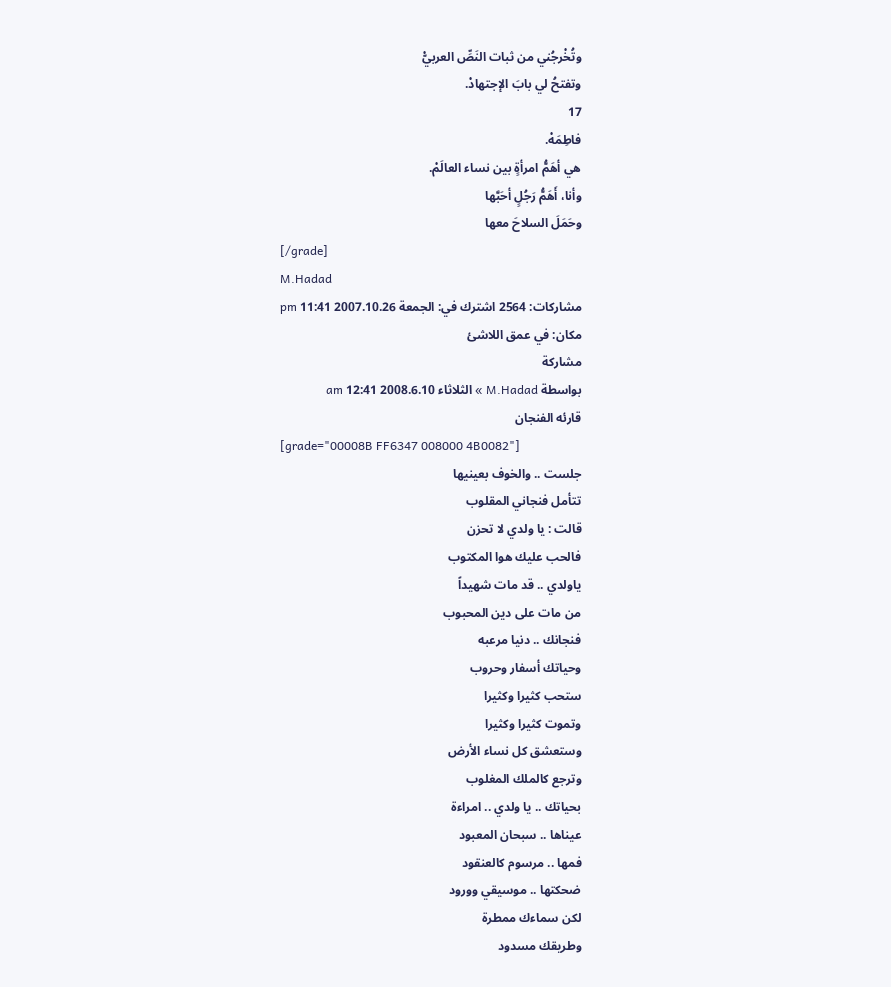وتُخْرجُني من ثبات النَصِّ العربيّْ
وتفتحُ لي بابَ الإجتهادْ.
17
فاطِمَهْ.
هي أهَمُّ امرأةٍ بين نساء العالَمْ.
وأنا، أَهَمُّ رَجُلٍ أحَبَّها
وحَمَلَ السلاحَ معها
[/grade]
M.Hadad
مشاركات: 2564 اشترك في: الجمعة 2007.10.26 11:41 pm
مكان: في عمق اللاشئ
مشاركة
بواسطة M.Hadad » الثلاثاء 2008.6.10 12:41 am
قارئه الفنجان
[grade="00008B FF6347 008000 4B0082"]
جلست .. والخوف بعينيها
تتأمل فنجاني المقلوب
قالت : يا ولدي لا تحزن
فالحب عليك هوا المكتوب
ياولدي .. قد مات شهيداً
من مات على دين المحبوب
فنجانك .. دنيا مرعبه
وحياتك أسفار وحروب
ستحب كثيرا وكثيرا
وتموت كثيرا وكثيرا
وستعشق كل نساء الأرض
وترجع كالملك المغلوب
بحياتك .. يا ولدي .. امراءة
عيناها .. سبحان المعبود
فمها .. مرسوم كالعنقود
ضحكتها .. موسيقي وورود
لكن سماءك ممطرة
وطريقك مسدود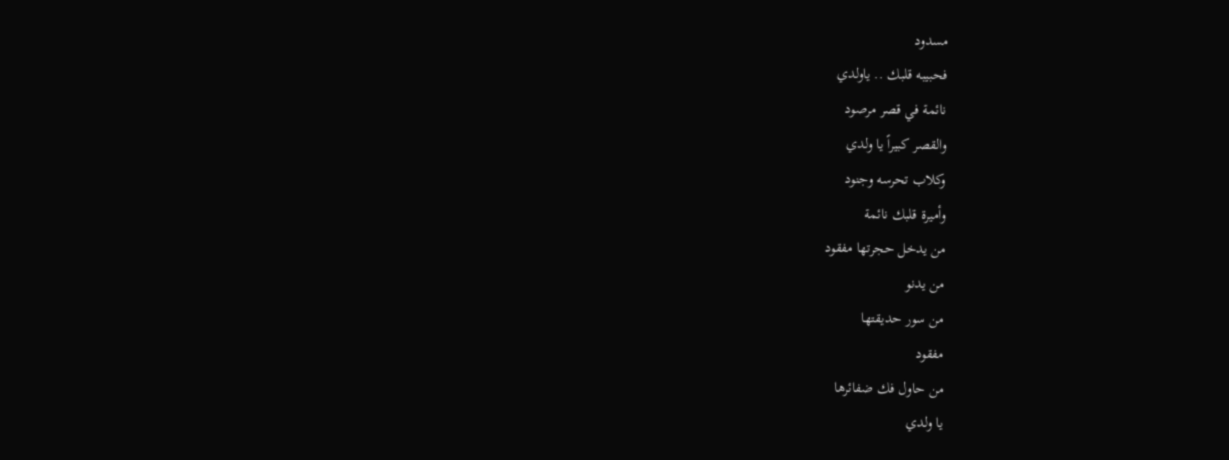مسدود
فحبيبه قلبك .. ياولدي
نائمة في قصر مرصود
والقصر كبيراً يا ولدي
وكلاب تحرسه وجنود
وأميرة قلبك نائمة
من يدخل حجرتها مفقود
من يدنو
من سور حديقتها
مفقود
من حاول فك ضفائرها
يا ولدي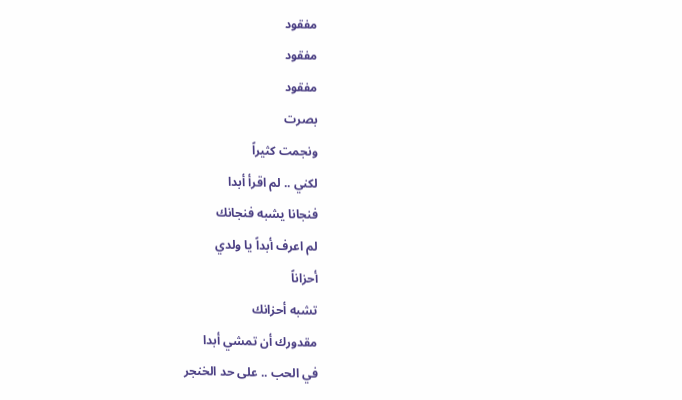مفقود
مفقود
مفقود
بصرت
ونجمت كثيراً
لكني .. لم اقرأ أبدا
فنجانا يشبه فنجانك
لم اعرف أبداً يا ولدي
أحزاناً
تشبه أحزانك
مقدورك أن تمشي أبدا
في الحب .. على حد الخنجر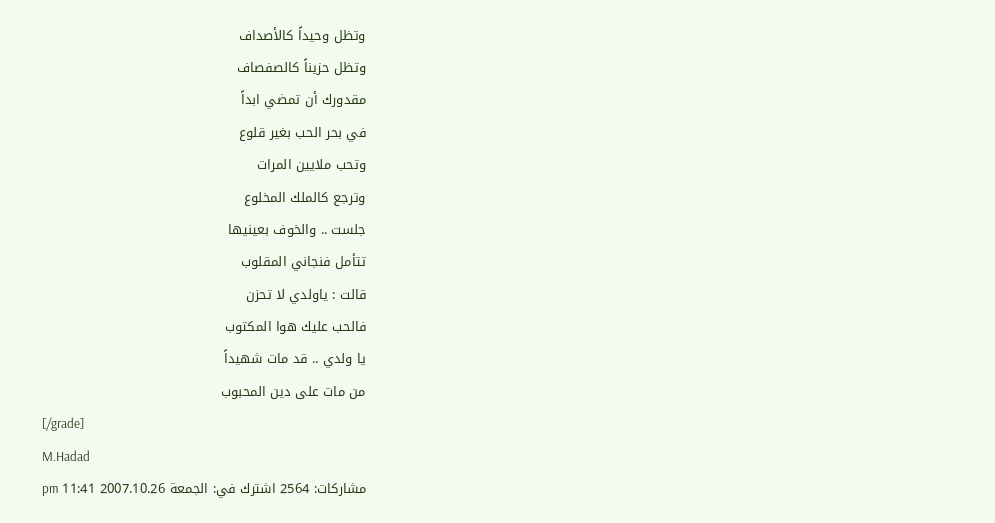وتظل وحيداً كالأصداف
وتظل حزيناً كالصفصاف
مقدورك أن تمضي ابداً
في بحر الحب بغير قلوع
وتحب ملايين المرات
وترجع كالملك المخلوع
جلست .. والخوف بعينيها
تتأمل فنجاني المقلوب
قالت : ياولدي لا تحزن
فالحب عليك هوا المكتوب
يا ولدي .. قد مات شهيداً
من مات على دين المحبوب
[/grade]
M.Hadad
مشاركات: 2564 اشترك في: الجمعة 2007.10.26 11:41 pm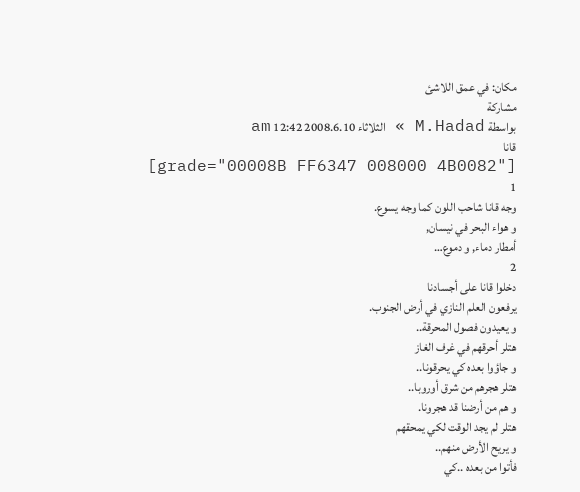مكان: في عمق اللاشئ
مشاركة
بواسطة M.Hadad » الثلاثاء 2008.6.10 12:42 am
قانا
[grade="00008B FF6347 008000 4B0082"]
1
وجه قانا شاحب اللون كما وجه يسوع.
و هواء البحر في نيسان,
أمطار دماء, و دموع…
2
دخلوا قانا على أجسادنا
يرفعون العلم النازي في أرض الجنوب.
و يعيدون فصول المحرقة..
هتلر أحرقهم في غرف الغاز
و جاؤوا بعده كي يحرقونا..
هتلر هجرهم من شرق أوروبا..
و هم من أرضنا قد هجرونا.
هتلر لم يجد الوقت لكي يمحقهم
و يريح الأرض منهم..
فأتوا من بعده ..كي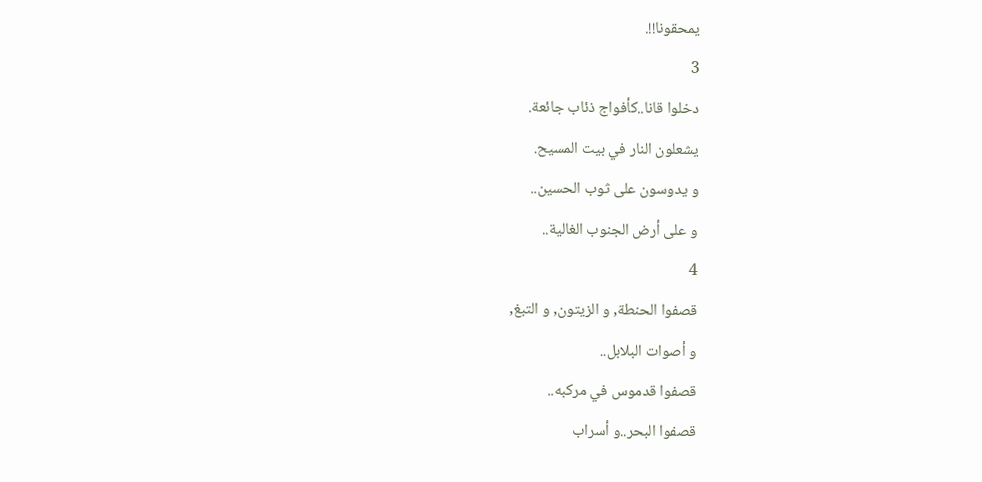يمحقونا!!.
3
دخلوا قانا..كأفواج ذئاب جائعة.
يشعلون النار في بيت المسيح.
و يدوسون على ثوب الحسين..
و على أرض الجنوب الغالية..
4
قصفوا الحنطة, و الزيتون, و التبغ,
و أصوات البلابل..
قصفوا قدموس في مركبه..
قصفوا البحر..و أسراب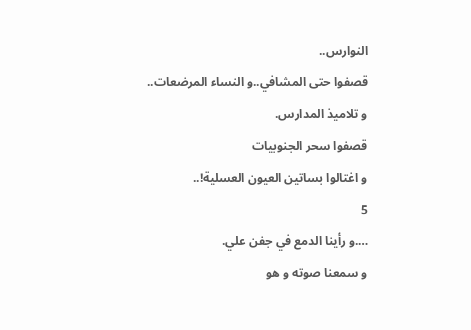النوارس..
قصفوا حتى المشافي..و النساء المرضعات..
و تلاميذ المدارس.
قصفوا سحر الجنوبيات
و اغتالوا بساتين العيون العسلية!..
5
….و رأينا الدمع في جفن علي.
و سمعنا صوته و هو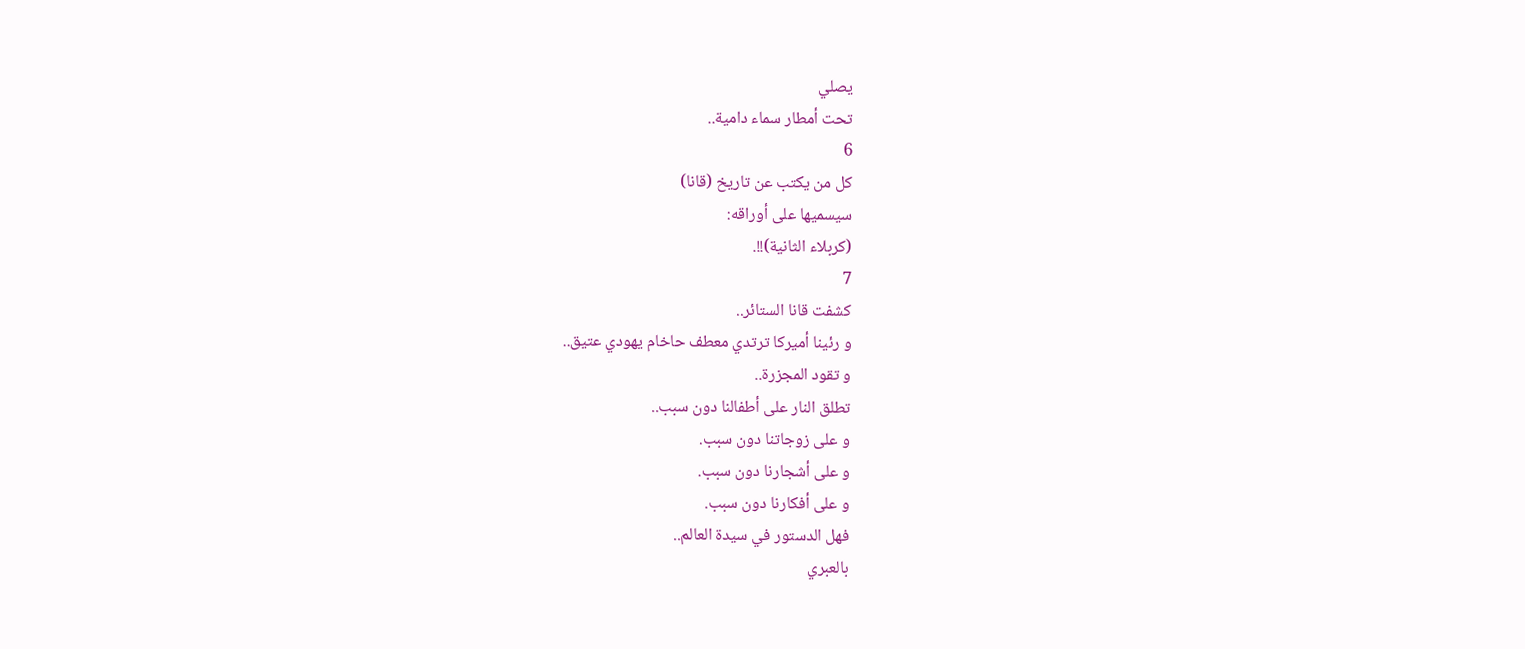يصلي
تحت أمطار سماء دامية..
6
كل من يكتب عن تاريخ (قانا)
سيسميها على أوراقه:
(كربلاء الثانية)!!.
7
كشفت قانا الستائر..
و رئينا أميركا ترتدي معطف حاخام يهودي عتيق..
و تقود المجزرة..
تطلق النار على أطفالنا دون سبب..
و على زوجاتنا دون سبب.
و على أشجارنا دون سبب.
و على أفكارنا دون سبب.
فهل الدستور في سيدة العالم..
بالعبري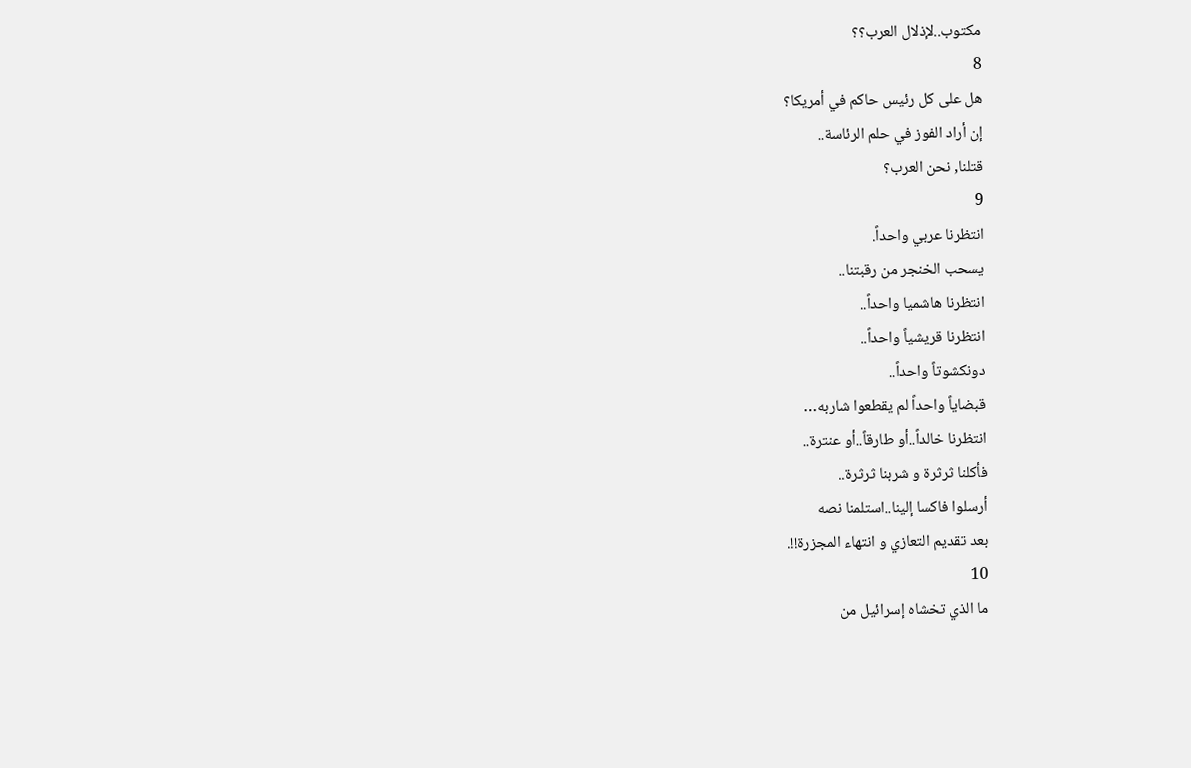مكتوب..لإذلال العرب؟؟
8
هل على كل رئيس حاكم في أمريكا؟
إن أراد الفوز في حلم الرئاسة..
قتلنا, نحن العرب؟
9
انتظرنا عربي واحداً.
يسحب الخنجر من رقبتنا..
انتظرنا هاشميا واحداً..
انتظرنا قريشياً واحداً..
دونكشوتاً واحداً..
قبضاياً واحداً لم يقطعوا شاربه…
انتظرنا خالداً..أو طارقاً..أو عنترة..
فأكلنا ثرثرة و شربنا ثرثرة..
أرسلوا فاكسا إلينا..استلمنا نصه
بعد تقديم التعازي و انتهاء المجزرة!!.
10
ما الذي تخشاه إسرائيل من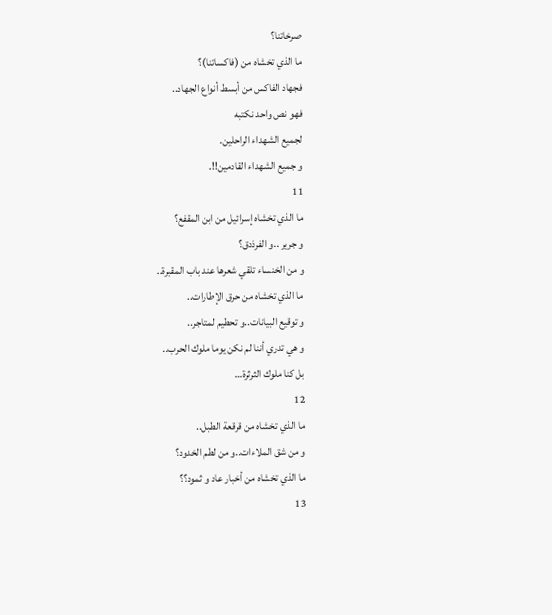صرخاتنا؟
ما الذي تخشاه من (فاكساتنا)؟
فجهاد الفاكس من أبسط أنواع الجهاد..
فهو نص واحد نكتبه
لجميع الشهداء الراحلين.
و جميع الشهداء القادمين!!.
11
ما الذي تخشاه إسرائيل من ابن المقفع؟
و جرير ..و الفرذدق؟
و من الخنساء تلقي شعرها عند باب المقبرة..
ما الذي تخشاه من حرق الإطارات..
و توقيع البيانات..و تحطيم لمتاجر..
و هي تدري أننا لم نكن يوما ملوك الحرب..
بل كنا ملوك الثرثرة…
12
ما الذي تخشاه من قرقعة الطبل..
و من شق الملاءات..و من لطم الخدود؟
ما الذي تخشاه من أخبار عاد و ثمود؟؟
13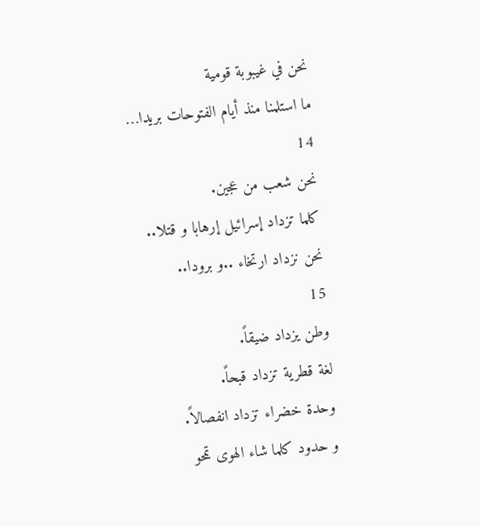نحن في غيبوبة قومية
ما استلمنا منذ أيام الفتوحات بريدا…
14
نحن شعب من عجين.
كلما تزداد إسرائيل إرهابا و قتلا..
نحن نزداد ارتخاء ..و برودا..
15
وطن يزداد ضيقاً.
لغة قطرية تزداد قبحاً.
وحدة خضراء تزداد انفصالاً.
و حدود كلما شاء الهوى تمحو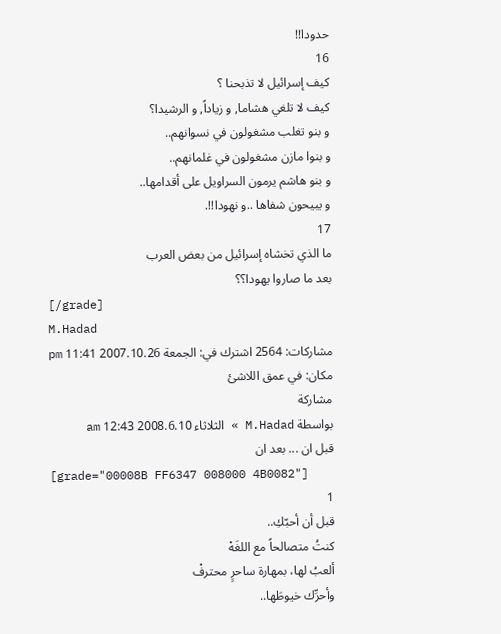حدودا!!
16
كيف إسرائيل لا تذبحنا ؟
كيف لا تلغي هشاما, و زياداً, و الرشيدا؟
و بنو تغلب مشغولون في نسوانهم..
و بنوا مازن مشغولون في غلمانهم..
و بنو هاشم يرمون السراويل على أقدامها..
و يبيحون شفاها ..و نهودا!!.
17
ما الذي تخشاه إسرائيل من بعض العرب
بعد ما صاروا يهودا؟؟
[/grade]
M.Hadad
مشاركات: 2564 اشترك في: الجمعة 2007.10.26 11:41 pm
مكان: في عمق اللاشئ
مشاركة
بواسطة M.Hadad » الثلاثاء 2008.6.10 12:43 am
قبل ان ... بعد ان
[grade="00008B FF6347 008000 4B0082"]
1
قبل أن أحبّكِ..
كنتُ متصالحاً مع اللغَهْ
ألعبُ لها، بمهارة ساحرٍ محترفْ
وأحرِّك خيوطَها..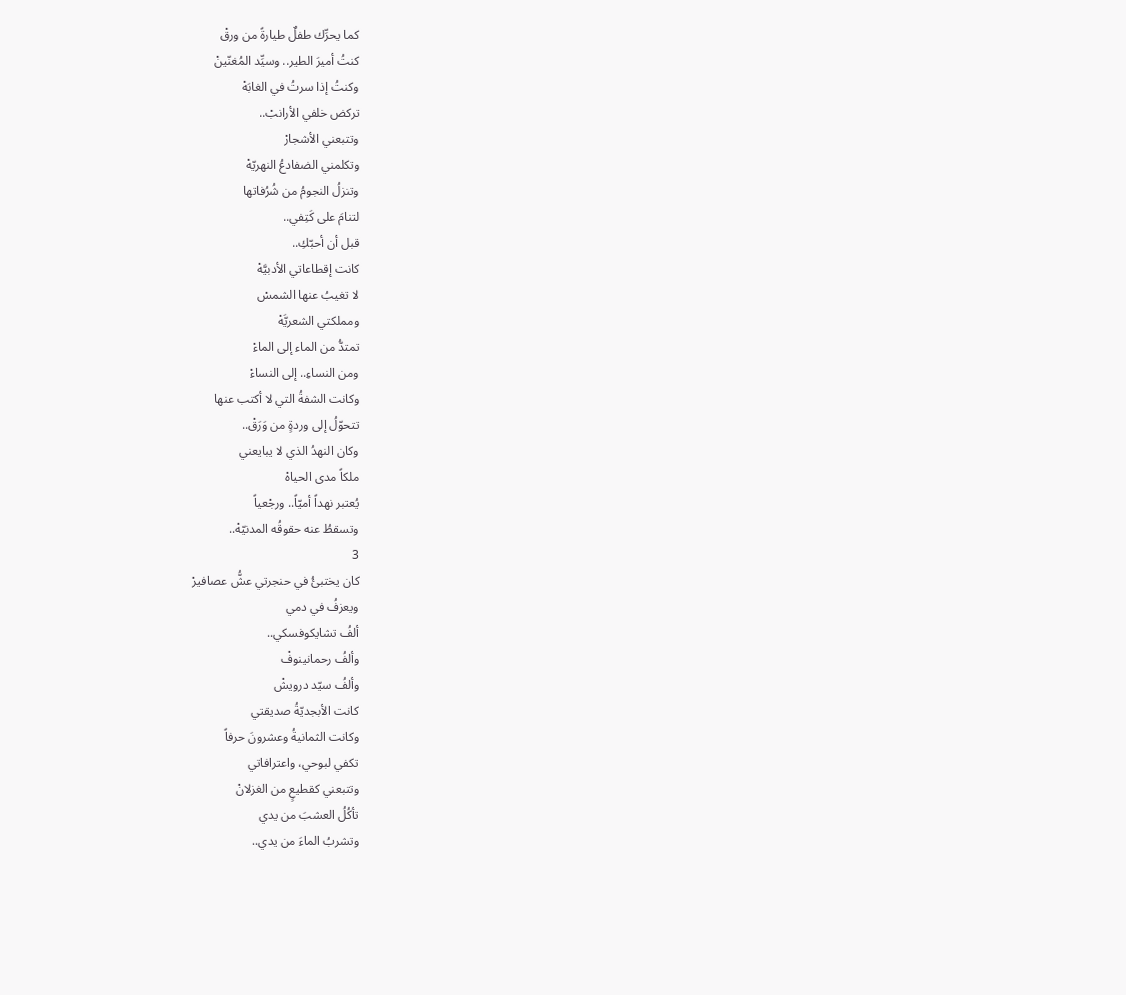كما يحرِّك طفلٌ طيارةً من ورقْ
كنتُ أميرَ الطير.. وسيِّد المُغنّينْ
وكنتُ إذا سرتُ في الغابَهْ
تركض خلفي الأرانبْ..
وتتبعني الأشجارْ
وتكلمني الضفادعُ النهريّهْ
وتنزلُ النجومُ من شُرُفاتها
لتنامَ على كَتِفي..
قبل أن أحبّكِ..
كانت إقطاعاتي الأدبيَّهْ
لا تغيبُ عنها الشمسْ
ومملكتي الشعريَّهْ
تمتدُّ من الماء إلى الماءْ
ومن النساءِ.. إلى النساءْ
وكانت الشفةُ التي لا أكتب عنها
تتحوّلُ إلى وردةٍ من وَرَقْ..
وكان النهدُ الذي لا يبايعني
ملكاً مدى الحياهْ
يُعتبر نهداً أميّاً.. ورجْعياً
وتسقطُ عنه حقوقُه المدنيّهْ..
3
كان يختبئُ في حنجرتي عشُّ عصافيرْ
ويعزفُ في دمي
ألفُ تشايكوفسكي..
وألفُ رحمانينوفْ
وألفُ سيّد درويشْ
كانت الأبجديّةُ صديقتي
وكانت الثمانيةُ وعشرونَ حرفاً
تكفي لبوحي، واعترافاتي
وتتبعني كقطيعٍ من الغزلانْ
تأكُلُ العشبَ من يدي
وتشربُ الماءَ من يدي..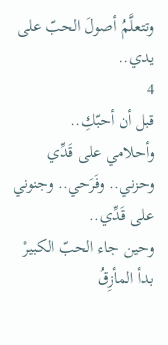وتتعلَّمُ أصولَ الحبّ على يدي..
4
قبل أن أحبّكِ..
وأحلامي على قَدِّي
وحزني.. وفَرَحي.. وجنوني
على قَدِّي..
وحين جاء الحبّ الكبيرْ
بدأ المأزِقُ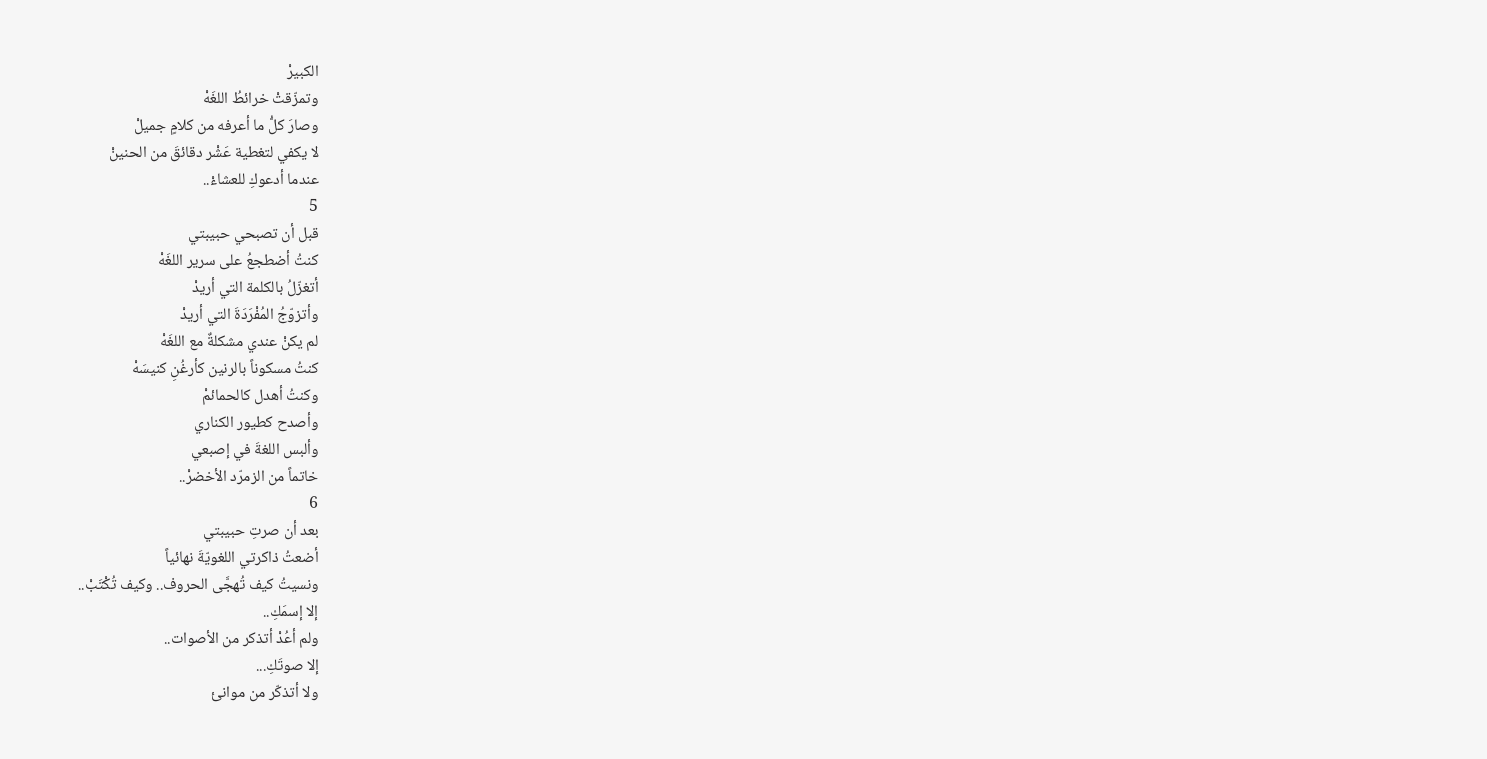الكبيرْ
وتمزّقتْ خرائطُ اللغَهْ
وصارَ كلُّ ما أعرفه من كلامٍ جميلْ
لا يكفي لتغطية عَشْر دقائقَ من الحنينْ
عندما أدعوكِ للعشاءْ..
5
قبل أن تصبحي حبيبتي
كنتُ أضطجعُ على سرير اللغَهْ
أتغزّلُ بالكلمة التي أريدْ
وأتزوّجُ المُفْرَدَةَ التي أريدْ
لم يكنْ عندي مشكلةٌ مع اللغَهْ
كنتُ مسكوناً بالرنين كأرغُنِ كنيسَهْ
وكنتُ أهدل كالحمائمْ
وأصدح كطيور الكناري
وألبس اللغةَ في إصبعي
خاتماً من الزمرّد الأخضرْ..
6
بعد أن صرتِ حبيبتي
أضعتُ ذاكرتي اللغويّةَ نهائياً
ونسيتُ كيف تُهجَّى الحروف.. وكيف تُكْتَبْ..
إلا إسمَكِ..
ولم أعُدْ أتذكر من الأصوات..
إلا صوتَكِ...
ولا أتذكّر من موانئ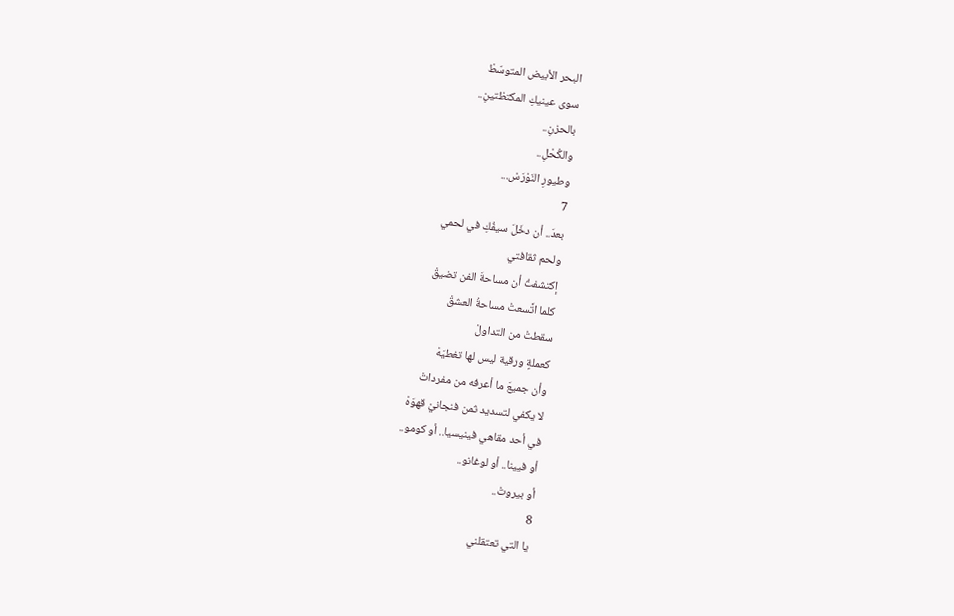البحر الأبيض المتوسّطْ
سوى عينيكِ المكتظتينِ..
بالحزنِ..
والكُحْلِ..
وطيورِ النَوْرَسْ...
7
بعدَ.. أن دخَلَ سيفُكِ في لحمي
ولحم ثقافتي
إكتشفتُ أن مساحةَ الفن تضيقْ
كلما اتَّسعتْ مساحةُ العشقْ
سقطتْ من التداولْ
كعملةٍ ورقية ليس لها تغطيَهْ
وأن جميعَ ما أعرفه من مفرداتْ
لا يكفي لتسديد ثمن فنجانيْ قهوَهْ
في أحد مقاهي فينيسيا.. أو كومو..
أو فيينا.. أو لوغانو..
أو بيروتْ..
8
يا التي تعتقلني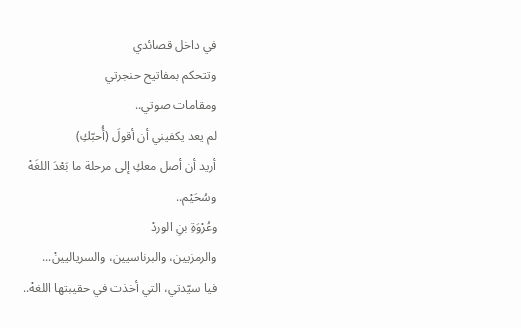في داخل قصائدي
وتتحكم بمفاتيح حنجرتي
ومقامات صوتي..
لم يعد يكفيني أن أقولَ (أُحبّكِ)
أريد أن أصل معكِ إلى مرحلة ما بَعْدَ اللغَهْ
وسُحَيْم..
وعُرْوَةِ بنِ الوردْ
والرمزيين، والبرناسيين، والسرياليينْ...
فيا سيّدتي، التي أخذت في حقيبتها اللغهْ..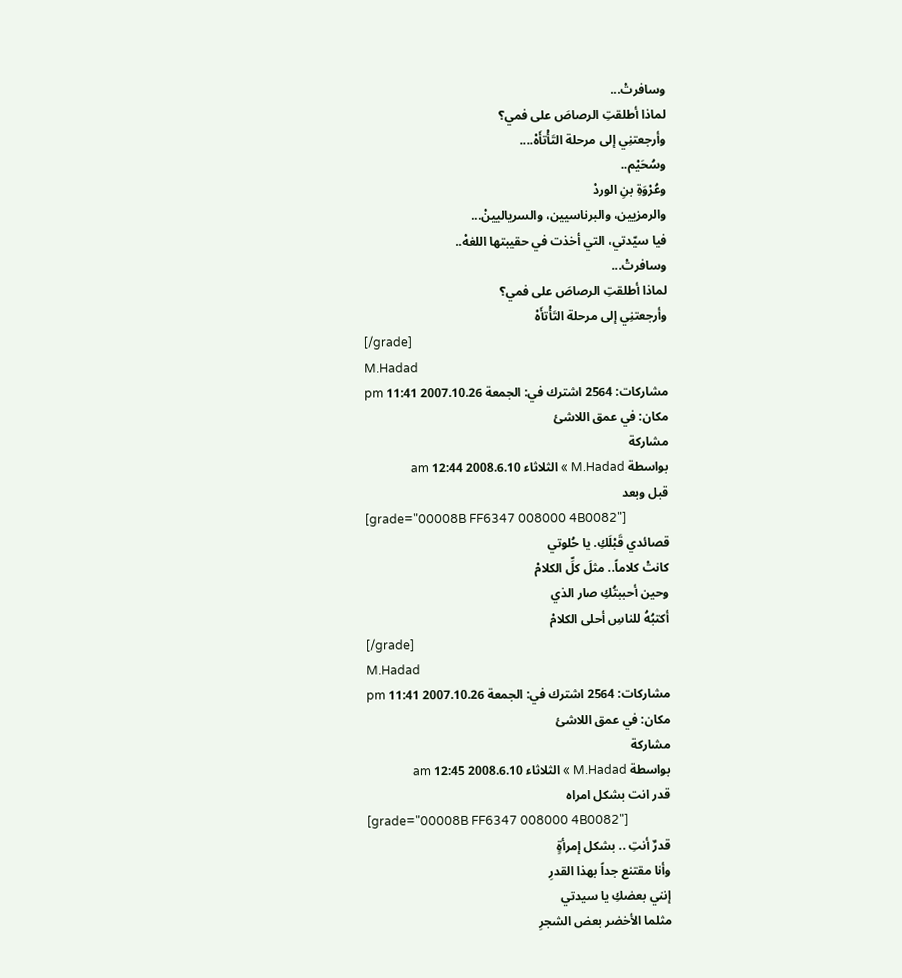وسافرتْ...
لماذا أطلقتِ الرصاصَ على فمي؟
وأرجعتنِي إلى مرحلة التَأْتأَهْ....
وسُحَيْم..
وعُرْوَةِ بنِ الوردْ
والرمزيين، والبرناسيين، والسرياليينْ...
فيا سيّدتي، التي أخذت في حقيبتها اللغهْ..
وسافرتْ...
لماذا أطلقتِ الرصاصَ على فمي؟
وأرجعتنِي إلى مرحلة التَأْتأَهْ
[/grade]
M.Hadad
مشاركات: 2564 اشترك في: الجمعة 2007.10.26 11:41 pm
مكان: في عمق اللاشئ
مشاركة
بواسطة M.Hadad » الثلاثاء 2008.6.10 12:44 am
قبل وبعد
[grade="00008B FF6347 008000 4B0082"]
قصائدي قَبْلَكِ. يا حُلوتي
كانتْ كلاماً.. مثلَ كلِّ الكلامْ
وحين أحببتُكِ صار الذي
أكتبُهُ للناسِ أحلى الكلامْ
[/grade]
M.Hadad
مشاركات: 2564 اشترك في: الجمعة 2007.10.26 11:41 pm
مكان: في عمق اللاشئ
مشاركة
بواسطة M.Hadad » الثلاثاء 2008.6.10 12:45 am
قدر انت بشكل امراه
[grade="00008B FF6347 008000 4B0082"]
قدرٌ أنتِ .. بشكل إمرأةٍ
وأنا مقتنع جداً بهذا القدرِ
إنني بعضكِ يا سيدتي
مثلما الأخضر بعض الشجرِ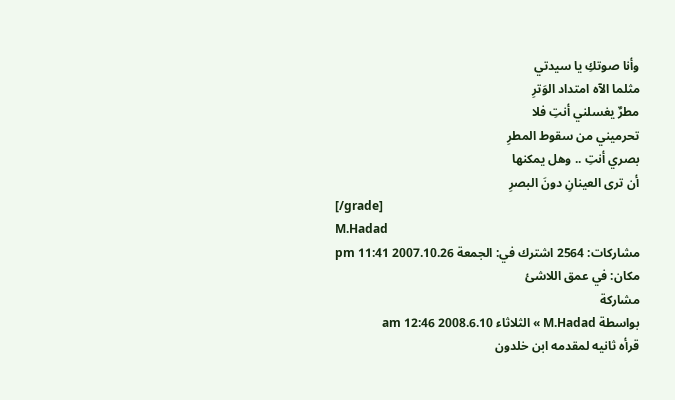وأنا صوتكِ يا سيدتي
مثلما الآه امتداد الوَترِ
مطرٌ يغسلني أنتِ فلا
تحرميني من سقوط المطرِ
بصري أنتِ .. وهل يمكنها
أن ترى العينانِ دونَ البصرِ
[/grade]
M.Hadad
مشاركات: 2564 اشترك في: الجمعة 2007.10.26 11:41 pm
مكان: في عمق اللاشئ
مشاركة
بواسطة M.Hadad » الثلاثاء 2008.6.10 12:46 am
قرأه ثانيه لمقدمه ابن خلدون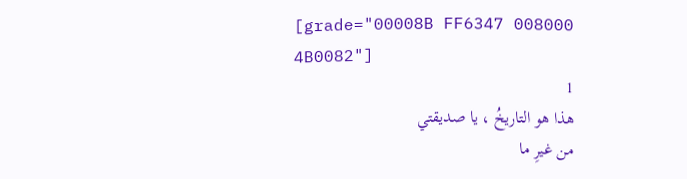[grade="00008B FF6347 008000 4B0082"]
1
هذا هو التاريخُ ، يا صديقتي
من غيرِ ما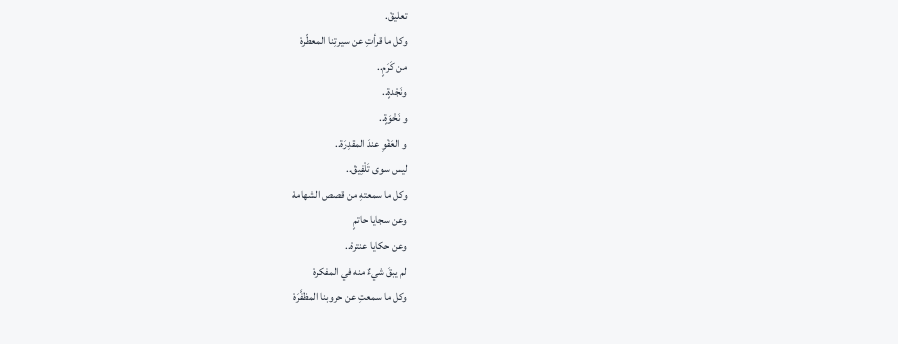تعليقْ.
وكل ما قرأتِ عن سيرتِنا المعطّرهْ
من كَرَمٍ..
ونَجْدةٍ..
و نَخْوَةٍ..
و العَفْوِ عندَ المقدِرَة..
ليس سوى تَلْفِيقْ..
وكل ما سمعتهِ من قصص الشهامهْ
وعن سجايا حاتمٍ
وعن حكايا عنترهْ..
لم يبقَ شيءٌ منه في المفكرهْ
وكل ما سمعتِ عن حروبنا المظفَّرَهْ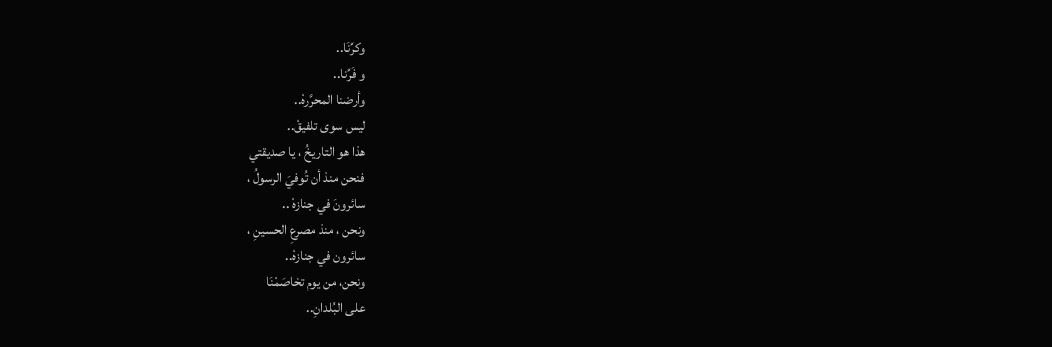وكرِّنَا..
و فَرِّنا..
وأرضنا المحرَّرهْ..
ليس سوى تلفيقْ..
هذا هو التاريخُ ، يا صديقتي
فنحن منذ أن تُوفيَ الرسولُ ،
سائرونَ في جنازهْ ..
ونحن ، منذ مصرعِ الحسينِ ،
سائرون في جنازهْ..
ونحن، من يوم تخاصَمْنَا
على البُلدانِ..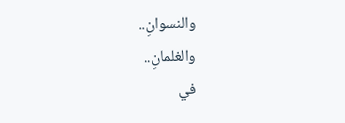والنسوانِ..
والغلمانِ..
في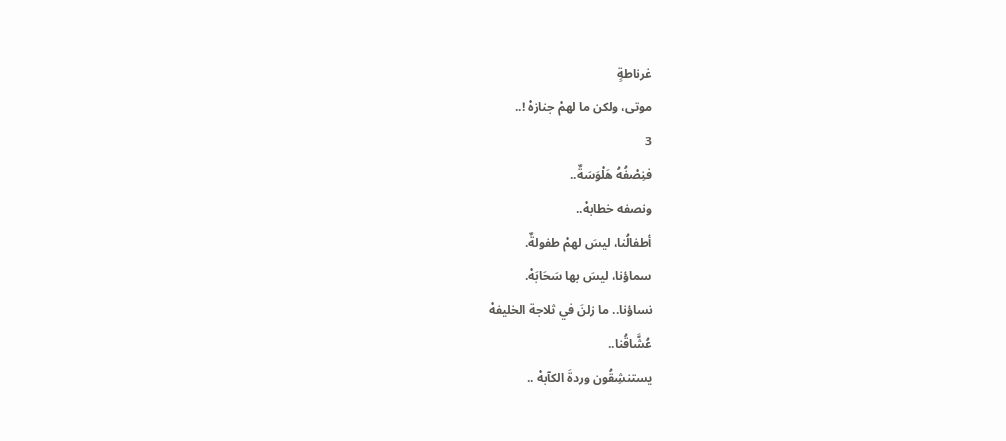غرناطةٍ
موتى، ولكن ما لهمْ جنازهْ !..
3
فنِصْفُهُ هَلْوَسَةٌ..
ونصفه خطابهْ..
أطفالُنا، ليسَ لهمْ طفولةٌ.
سماؤنا، ليسَ بها سَحَابَهْ.
نساؤنا.. ما زلنَ في ثلاجة الخليفهْ
عُشَّاقُنا..
يستنشِقُون وردةَ الكآبهْ ..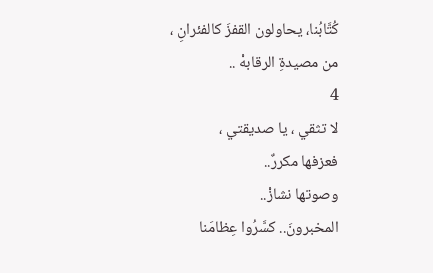كُتَّابُنا، يحاولون القفزَ كالفئرانِ ،
من مصيدةِ الرقابهْ ..
4
لا تثقي ، يا صديقتي ،
فعزفها مكررٌ..
وصوتها نشازْ..
المخبرونَ.. كسَّرُوا عِظامَنا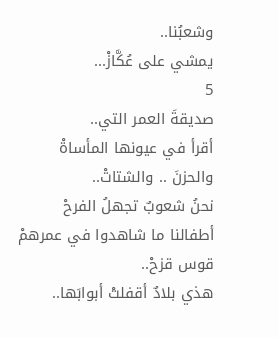وشعبُنا..
يمشي على عُكَّازْ...
5
صديقةَ العمر التي..
أقرأ في عيونها المأساةْ
والحزنَ .. والشتاتْ..
نحنُ شعوبٌ تجهلُ الفرحْ
أطفالنا ما شاهدوا في عمرهمْ
قوس قزحْ..
هذي بلادٌ أقفلتْ أبوابَها..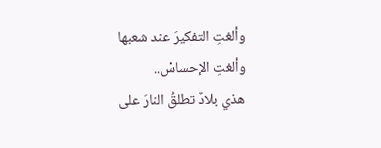وألغتِ التفكيرَ عند شعبها
وألغتِ الإحساسْ..
هذي بلادٌ تطلقُ النارَ على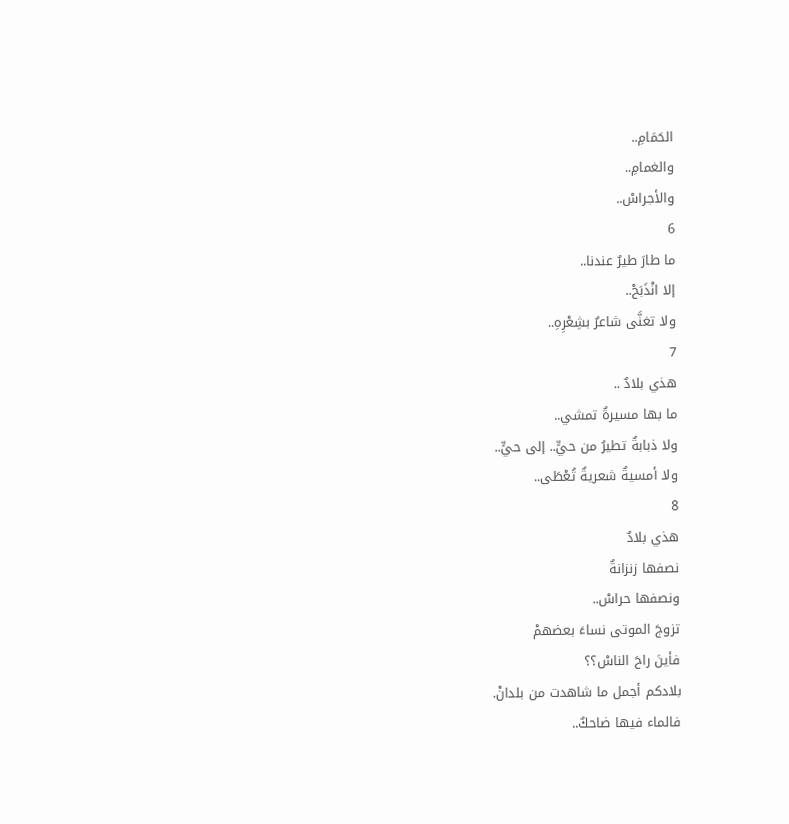الحَمَامِ..
والغمامِ..
والأجراسْ..
6
ما طارَ طيرٌ عندنا..
إلا انْذَبَحْ..
ولا تغنَّى شاعرٌ بشِعْرِهِ..
7
هذي بلادٌ ..
ما بها مسيرةٌ تمشي..
ولا ذبابةٌ تطيرُ من حيٍّ.. إلى حيٍّ..
ولا أمسيةٌ شعريةٌ تُعْطَى..
8
هذي بلادٌ
نصفها زنزانةٌ
ونصفها حراسْ..
تزوجَ الموتى نساءَ بعضهمْ
فأينَ راحَ الناسْ؟؟
بلادكم أجمل ما شاهدت من بلدانْ.
فالماء فيها ضاحكٌ..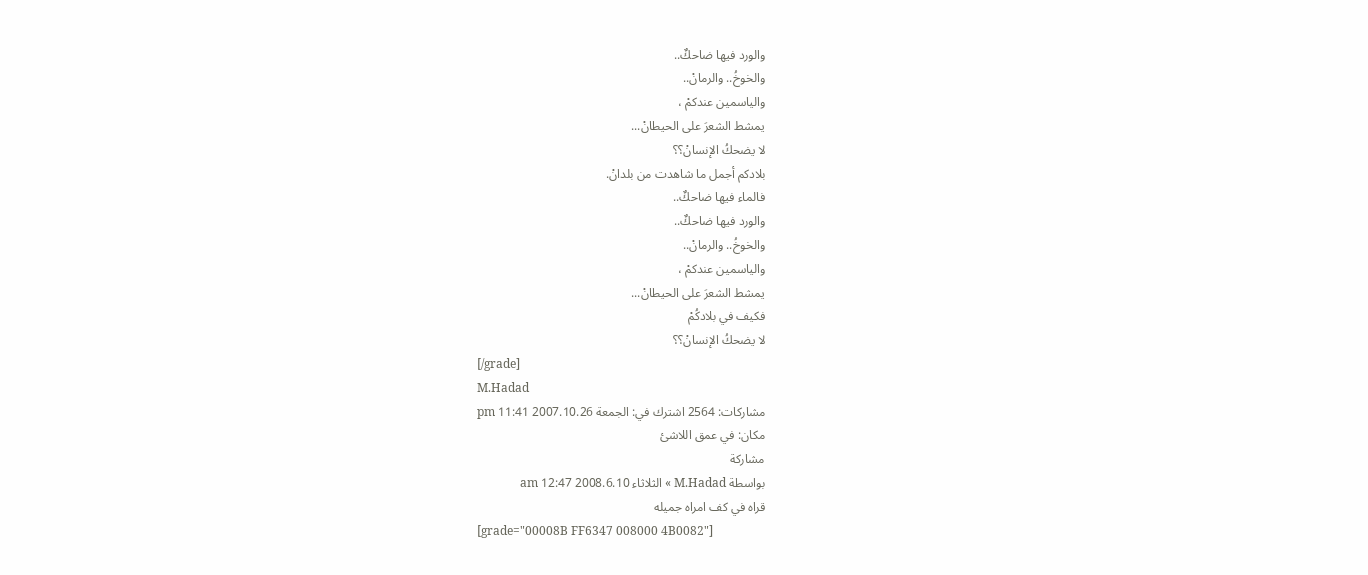والورد فيها ضاحكٌ..
والخوخُ.. والرمانْ..
والياسمين عندكمْ ،
يمشط الشعرَ على الحيطانْ...
لا يضحكُ الإنسانْ؟؟
بلادكم أجمل ما شاهدت من بلدانْ.
فالماء فيها ضاحكٌ..
والورد فيها ضاحكٌ..
والخوخُ.. والرمانْ..
والياسمين عندكمْ ،
يمشط الشعرَ على الحيطانْ...
فكيف في بلادكُمْ
لا يضحكُ الإنسانْ؟؟
[/grade]
M.Hadad
مشاركات: 2564 اشترك في: الجمعة 2007.10.26 11:41 pm
مكان: في عمق اللاشئ
مشاركة
بواسطة M.Hadad » الثلاثاء 2008.6.10 12:47 am
قراه في كف امراه جميله
[grade="00008B FF6347 008000 4B0082"]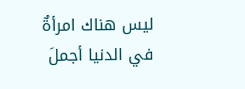ليس هناك امرأةٌ في الدنيا أجملَ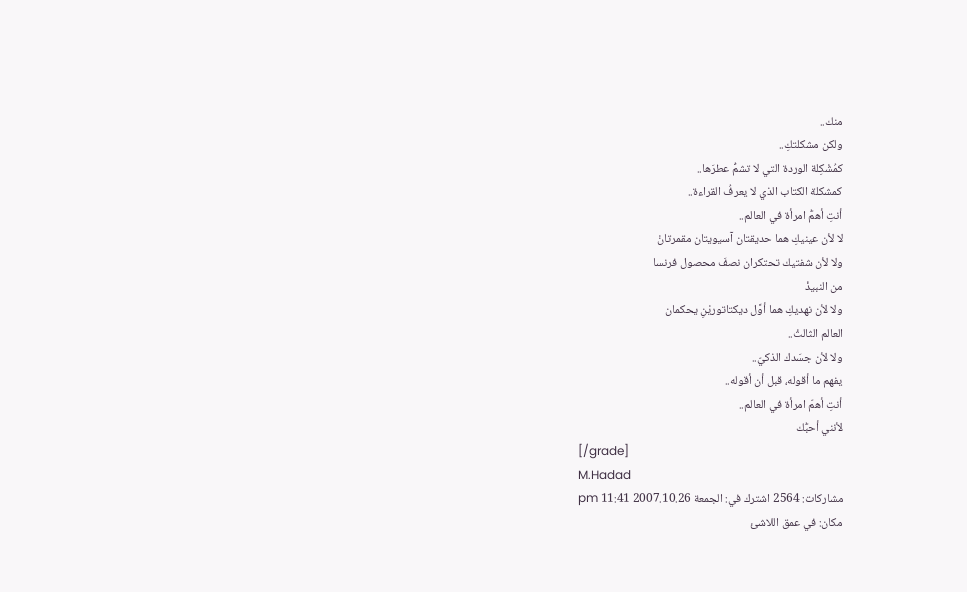منك..
ولكن مشكلتكِ..
كمُشْكِلة الوردة التي لا تشمُّ عطرَها..
كمشكلة الكتاب الذي لا يعرفُ القراءة..
أنتِ أهمُّ امرأة في العالم..
لا لأن عينيكِ هما حديقتان آسيويتان مقمرتانْ
ولا لأن شفتيك تحتكران نصفَ محصول فرنسا
من النبيذْ
ولا لأن نهديكِ هما أوَّل ديكتاتوريْنِ يحكمان
العالم الثالثْ..
ولا لأن جسَدك الذكيّ..
يفهم ما أقوله، قبل أن أقوله..
أنتِ أهمّ امرأة في العالم..
لأنني أحبُّك
[/grade]
M.Hadad
مشاركات: 2564 اشترك في: الجمعة 2007.10.26 11:41 pm
مكان: في عمق اللاشئ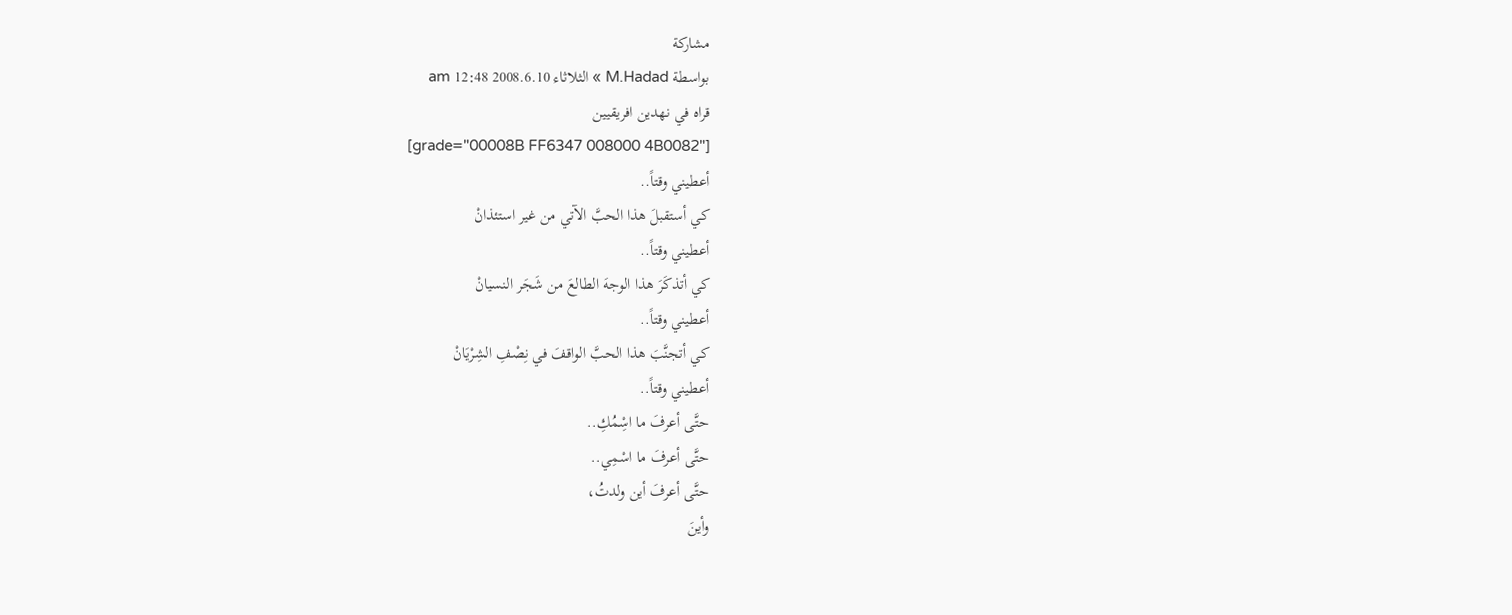مشاركة
بواسطة M.Hadad » الثلاثاء 2008.6.10 12:48 am
قراه في نهدين افريقيين
[grade="00008B FF6347 008000 4B0082"]
أعطيني وقتاً..
كي أستقبلَ هذا الحبَّ الآتي من غير استئذانْ
أعطيني وقتاً..
كي أتذكَرَ هذا الوجهَ الطالعَ من شَجَر النسيانْ
أعطيني وقتاً..
كي أتجنَّبَ هذا الحبَّ الواقفَ في نِصْفِ الشِرْيَانْ
أعطيني وقتاً..
حتَّى أعرفَ ما اسِْمُكِ..
حتَّى أعرفَ ما اسْمِي..
حتَّى أعرفَ أين ولدتُ،
وأينَ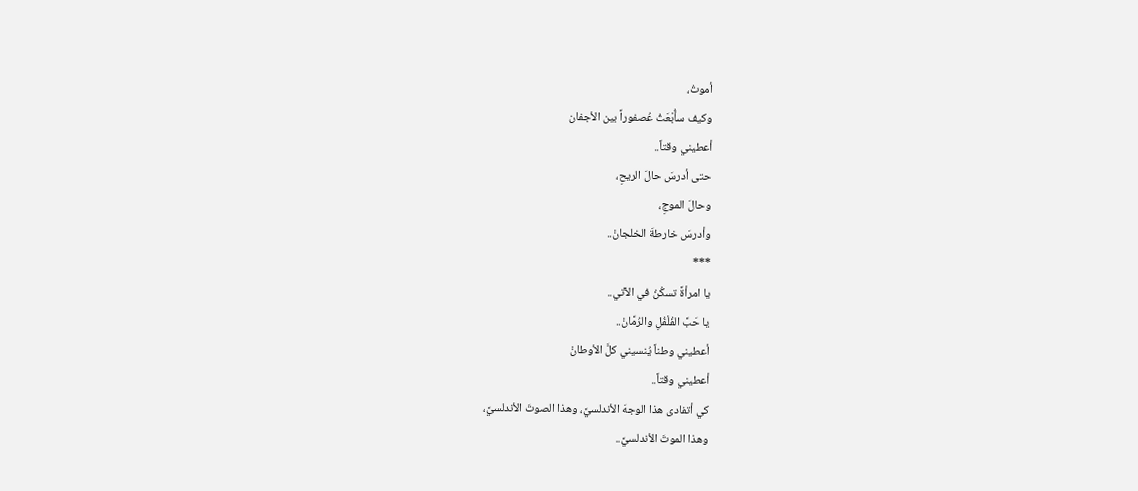أموتُ،
وكيف سأُبْعَثُ عُصفوراً بين الأجفان
أعطيني وقتاً..
حتى أدرسَ حالَ الريحِ،
وحالَ الموجِ،
وأدرسَ خارطةَ الخلجانْ..
***
يا امرأةً تسكُنُ في الآتي..
يا حَبَّ الفُلْفُلِ والرُمَّانْ..
أعطيني وطناً يُنسيني كلَّ الأوطانْ
أعطيني وقتاً..
كي أتفادى هذا الوجهَ الأندلسيَّ، وهذا الصوتَ الأندلسيَّ،
وهذا الموتَ الأندلسيَّ..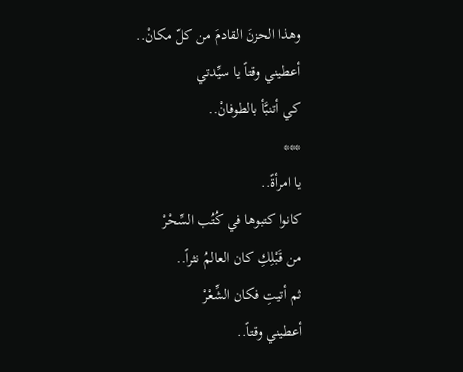وهذا الحزنَ القادمَ من كلّ مكانْ..
أعطيني وقتاً يا سيِّدتي
كي أتنبَّأ بالطوفانْ..
***
يا امرأةً..
كانوا كتبوها في كُتُب السِّحْرْ
من قَبْلِكِ كان العالمُ نثراً..
ثم أتيتِ فكان الشِّعْرْ
أعطيني وقتاً..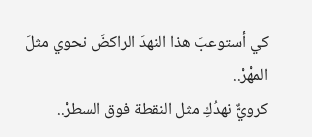كي أستوعبَ هذا النهدَ الراكضَ نحوي مثلَ المهْرْ..
كرويٌّ نهدُكِ مثل النقطة فوق السطرْ..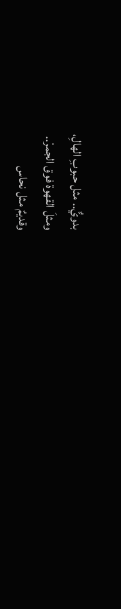بدويٌّ.. مثل حبوبِ الهالِ،
ومثلَ القهوة فوق الجمرْ..
وقديمٌ مثل نحاس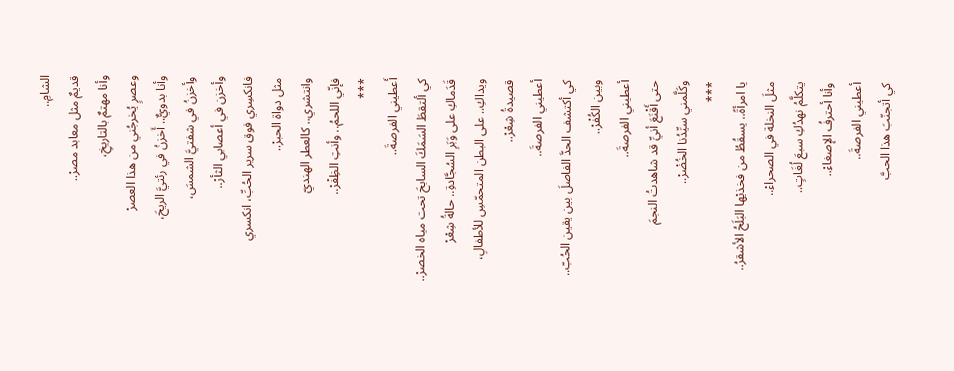الشامِ..
قديمٌ مثل معابد مصرْ..
وأنا مهتمٌ بالتاريخِ،
وعصرٍ يُخرجُني من هذا العصرْ
وأنا بدويٌّ.. أَخزنُ في رئتيَّ الريحَ،
وأخزنُ في شفتيَّ الشمسَ،
وأخزن في أعصابي الثأرْ..
فانكسِري فوق سرير الحُبِّ، انكسري
مثل دواة الحبرْ..
وانتشري.. كالعطر الهنديّ
فإنّي اللحمُ.. وأنتِ الظِفْرْ..
***
أَعطيني الفرصةَ..
كي ألتقطَ السَمَكَ السابحَ تحت مياه الخصرْ..
قَدَماكِ على وَبَرِ السُجَّادةِ.. حالةُ شِعْرْ
ويداكِ.. على البطن المتحمّسِ للأطفالِ،
قصيدةُ شِعْرْ..
أعطيني الفرصةَ..
كي أكتشف الحدَّ الفاصلَ بين يقين الحُبّ..
وبين الكُفْرْ..
أعطيني الفرصةَ..
حتى أَقْنَعَ أنيِّ قد شاهدتُ النجمَ
وكَلَّمني سيِّدُنا الخُضْرْ..
***
يا امرأةً.. يسقُطُ من فخذيْها البَلَحُ الأشقرُ..
مثلَ النخلة في الصحراءْ..
يتكلَّمُ نهدُكِ سبعَ لُغَاتٍ..
وأنا أحترفُ الإصغاءْ..
أعطيني الفرصةَ..
كي أتجنّبَ هذا الحبَّ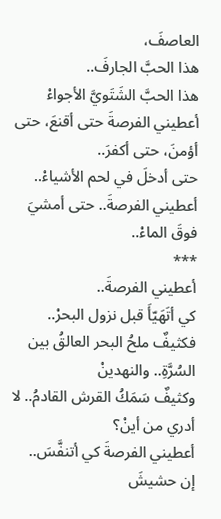العاصفَ،
هذا الحبَّ الجارفَ..
هذا الحبَّ الشَتَويَّ الأجواءْ
أعطيني الفرصةَ حتى أقنعَ، حتى أؤمنَ، حتى أكفرَ..
حتى أدخلَ في لحم الأشياءْ..
أعطيني الفرصةَ.. حتى أمشيَ فوقَ الماءْ..
***
أعطيني الفرصةَ..
كي أتَهَيّأَ قبل نزول البحرْ..
فكثيفٌ ملحُ البحر العالقُ بين السُرَّةِ.. والنهدينْ
وكثيفٌ سَمَكُ القرش القادمُ.. لا أدري من أينْ؟
أعطيني الفرصةَ كي أتنفَّسَ..
إن حشيشَ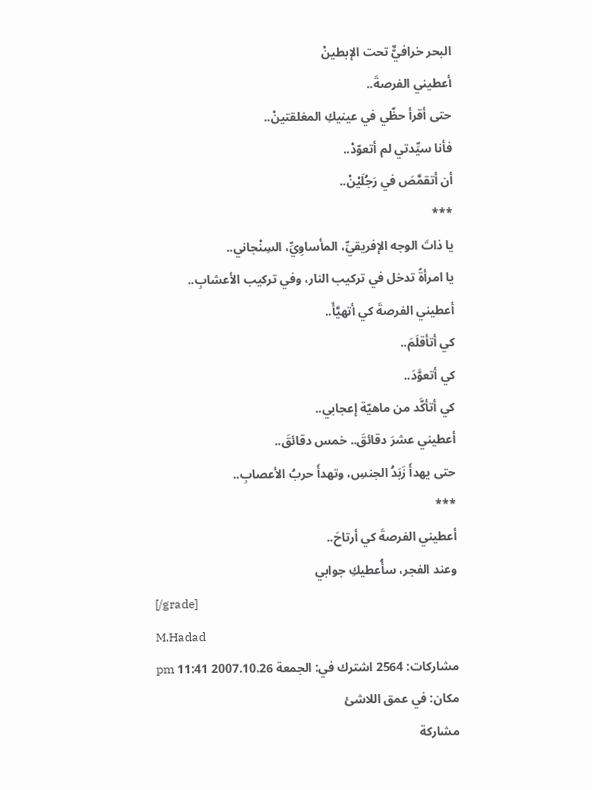البحر خرافيٌّ تحت الإبطينْ
أعطيني الفرصةَ..
حتى أقرأ حظّي في عينيكِ المغلقتينْ..
فأنا سيِّدتي لم أتعوّدْ..
أن أتقمَّصَ في رَجُلَيْنْ..
***
يا ذاتَ الوجه الإفريقيِّ، المأساوِيِّ، السِنْجاني..
يا امرأةً تدخل في تركيب النار، وفي تركيب الأعشابِ..
أعطيني الفرصةَ كي أتهيَّأَ..
كي أتأقلَمَ..
كي أتعوَّدَ..
كي أتأكَّد من ماهيّة إعجابي..
أعطيني عشرَ دقائقَ.. خمس دقائقَ..
حتى يهدأَ زَبَدُ الجنسِ، وتهدأَ حربُ الأعصابِ..
***
أعطيني الفرصةَ كي أرتاحَ..
وعند الفجر، سأُعطيكِ جوابي
[/grade]
M.Hadad
مشاركات: 2564 اشترك في: الجمعة 2007.10.26 11:41 pm
مكان: في عمق اللاشئ
مشاركة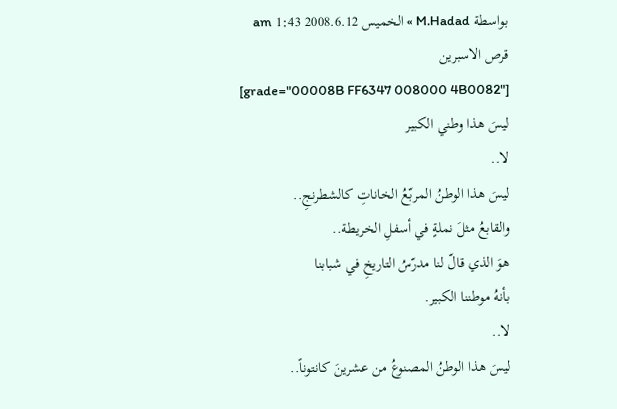بواسطة M.Hadad » الخميس 2008.6.12 1:43 am
قرص الاسبرين
[grade="00008B FF6347 008000 4B0082"]
ليسَ هذا وطني الكبير
لا..
ليسَ هذا الوطنُ المربّعُ الخاناتِ كالشطرنجِ..
والقابعُ مثلَ نملةٍ في أسفلِ الخريطة..
هوَ الذي قالّ لنا مدرّسُ التاريخِ في شبابنا
بأنهُ موطننا الكبير.
لا..
ليسَ هذا الوطنُ المصنوعُ من عشرينَ كانتوناً..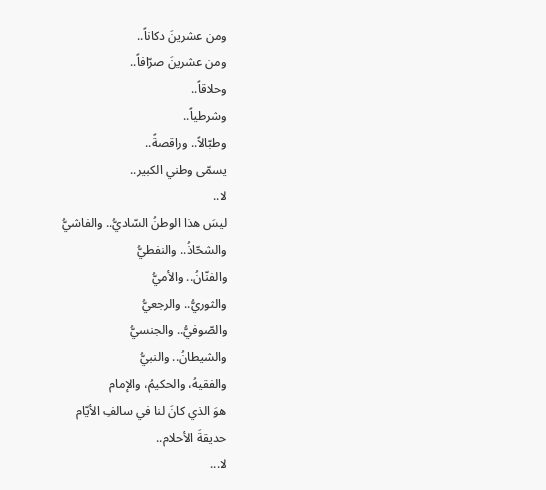ومن عشرينَ دكاناً..
ومن عشرينَ صرّافاً..
وحلاقاً..
وشرطياً..
وطبّالاً.. وراقصةً..
يسمّى وطني الكبير..
لا..
ليسَ هذا الوطنُ السّاديُّ.. والفاشيُّ
والشحّاذُ.. والنفطيُّ
والفنّانُ.. والأميُّ
والثوريُّ.. والرجعيُّ
والصّوفيُّ.. والجنسيُّ
والشيطانُ.. والنبيُّ
والفقيهُ، والحكيمُ، والإمام
هوَ الذي كانَ لنا في سالفِ الأيّام
حديقةَ الأحلام..
لا...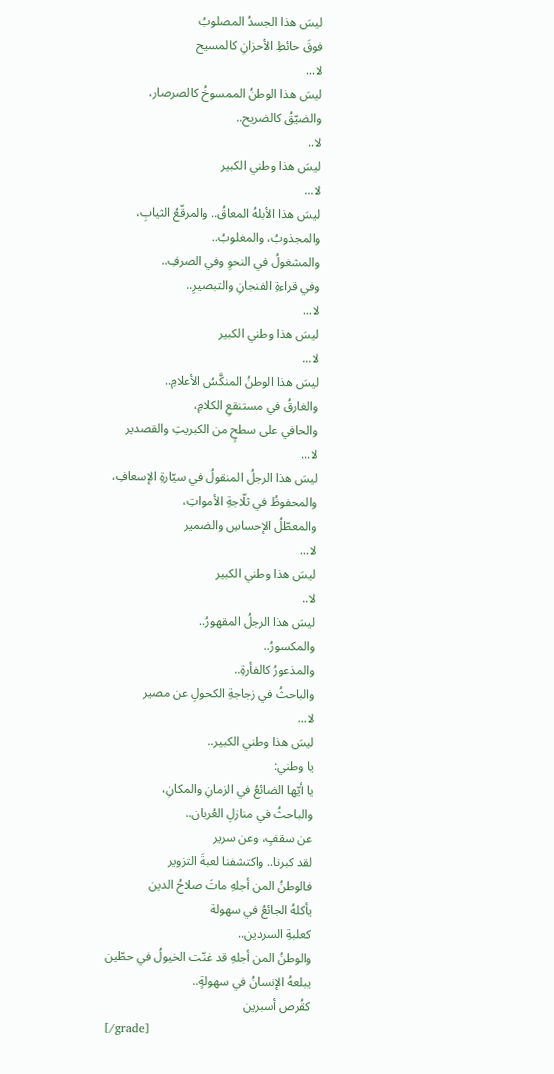ليسَ هذا الجسدُ المصلوبُ
فوقَ حائطِ الأحزانِ كالمسيح
لا...
ليسَ هذا الوطنُ الممسوخُ كالصرصار،
والضيّقُ كالضريح..
لا..
ليسَ هذا وطني الكبير
لا...
ليسَ هذا الأبلهُ المعاقُ.. والمرقّعُ الثيابِ،
والمجذوبُ، والمغلوبُ..
والمشغولُ في النحوِ وفي الصرفِ..
وفي قراءةِ الفنجانِ والتبصيرِ..
لا...
ليسَ هذا وطني الكبير
لا...
ليسَ هذا الوطنُ المنكَّسُ الأعلامِ..
والغارقُ في مستنقعِ الكلامِ،
والحافي على سطحٍ من الكبريتِ والقصدير
لا...
ليسَ هذا الرجلُ المنقولُ في سيّارةِ الإسعافِ،
والمحفوظُ في ثلّاجةِ الأمواتِ،
والمعطّلُ الإحساسِ والضمير
لا...
ليسَ هذا وطني الكبير
لا..
ليسَ هذا الرجلُ المقهورُ..
والمكسورُ..
والمذعورُ كالفأرةِ..
والباحثُ في زجاجةِ الكحولِ عن مصير
لا...
ليسَ هذا وطني الكبير..
يا وطني:
يا أيّها الضائعُ في الزمانِ والمكانِ،
والباحثُ في منازلِ العُربان..
عن سقفٍ، وعن سرير
لقد كبرنا.. واكتشفنا لعبةَ التزوير
فالوطنُ المن أجلهِ ماتَ صلاحُ الدين
يأكلهُ الجائعُ في سهولة
كعلبةِ السردين..
والوطنُ المن أجلهِ قد غنّت الخيولُ في حطّين
يبلعهُ الإنسانُ في سهولةٍ..
كقُرص أسبرين
[/grade]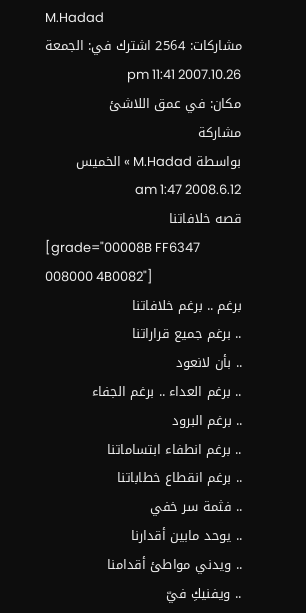M.Hadad
مشاركات: 2564 اشترك في: الجمعة 2007.10.26 11:41 pm
مكان: في عمق اللاشئ
مشاركة
بواسطة M.Hadad » الخميس 2008.6.12 1:47 am
قصه خلافاتنا
[grade="00008B FF6347 008000 4B0082"]
برغم .. برغم خلافاتنا
.. برغم جميع قراراتنا
.. بأن لانعود
.. برغم العداء .. برغم الجفاء
.. برغم البرود
.. برغم انطفاء ابتساماتنا
.. برغم انقطاع خطاباتنا
.. فثمة سر خفي
.. يوحد مابين أقدارنا
.. ويدني مواطئ أقدامنا
.. ويفنيكِ فيّ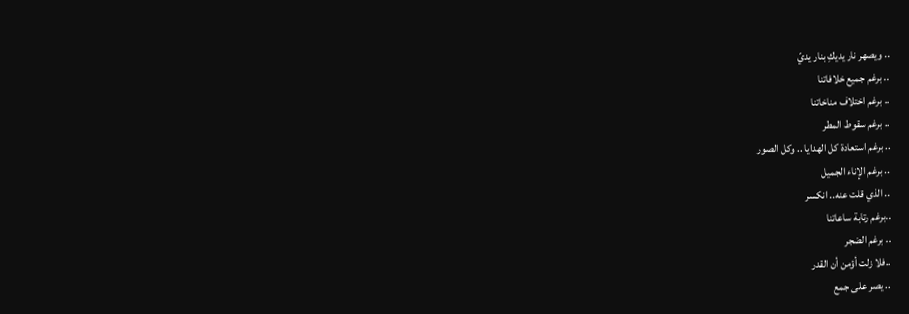.. ويصهر نار يديكِ بنار يديّ
.. برغم جميع خلافاتنا
.. برغم اختلاف مناخاتنا
.. برغم سقوط المطر
.. برغم استعادة كل الهدايا .. وكل الصور
.. برغم الإناء الجميل
.. الذي قلت عنه.. انكسر
..برغم رتابة ساعاتنا
.. برغم الضجر
..فلا زلت أؤمن أن القدر
.. يصر على جمع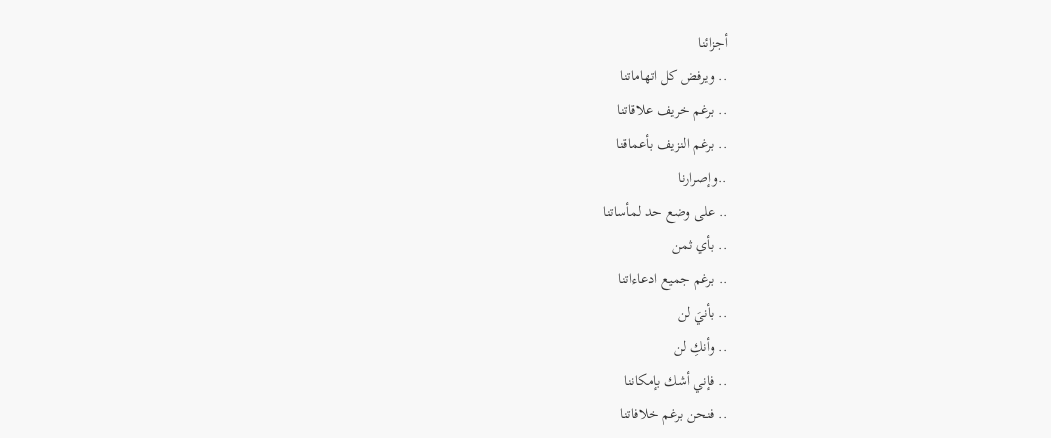أجزائنا
.. ويرفض كل اتهاماتنا
.. برغم خريف علاقاتنا
.. برغم النزيف بأعماقنا
..وإصرارنا
.. على وضع حد لمأساتنا
.. بأي ثمن
.. برغم جميع ادعاءاتنا
.. بأنيَ لن
.. وأنكِ لن
.. فإني أشك بإمكاننا
.. فنحن برغم خلافاتنا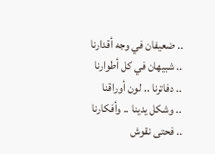.. ضعيفان في وجه أقدارنا
.. شبيهان في كل أطوارنا
.. دفاترنا .. لون أوراقنا
.. وشكل يدينا .. وأفكارنا
.. فحتى نقوش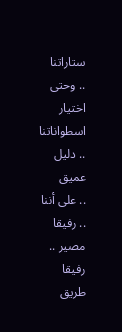ستاراتنا
.. وحتى اختيار اسطواناتنا
.. دليل عميق
.. على أننا
.. رفيقا مصير .. رفيقا طريق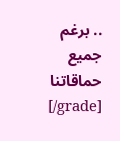.. برغم جميع حماقاتنا
[/grade]